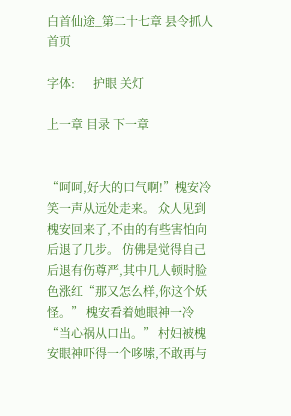白首仙途_第二十七章 县令抓人 首页

字体:      护眼 关灯

上一章 目录 下一章


“呵呵,好大的口气啊!”槐安冷笑一声从远处走来。 众人见到槐安回来了,不由的有些害怕向后退了几步。 仿佛是觉得自己后退有伤尊严,其中几人顿时脸色涨红“那又怎么样,你这个妖怪。” 槐安看着她眼神一冷“当心祸从口出。” 村妇被槐安眼神吓得一个哆嗦,不敢再与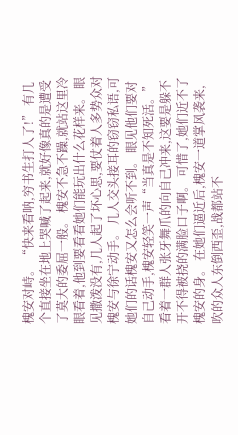槐安对峙。 “快来看呐,穷书生打人了!” 有几个直接坐在地上哭喊了起来,就好像真的是遭受了莫大的委屈一般。 槐安不急不躁,就站这里冷眼看着,他到要看看她们能玩出什么花样来。 眼见撒泼没有,几人起了坏心思,要仗着人多势众对槐安与徐宁动手。 几人交头接耳的窃窃私语,可她们的话槐安又怎么会听不到。 眼见他们要对自己动手,槐安轻笑一声“当真是不知死活。” 看着一群人张牙舞爪的向自己冲来,这要是躲不开不得被挠的满脸口子啊。 可惜了,她们近不了槐安的身。 在她们逼近后,槐安一道掌风袭来,吹的众人东倒西歪,战都站不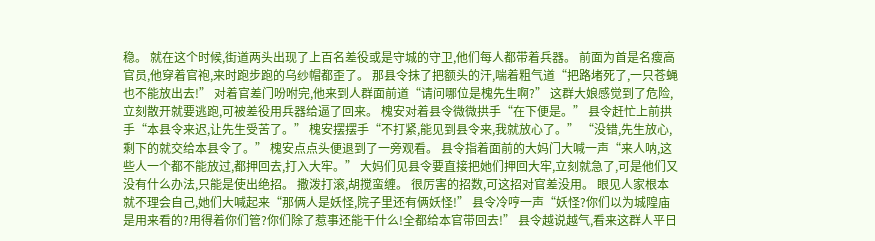稳。 就在这个时候,街道两头出现了上百名差役或是守城的守卫,他们每人都带着兵器。 前面为首是名瘦高官员,他穿着官袍,来时跑步跑的乌纱帽都歪了。 那县令抹了把额头的汗,喘着粗气道“把路堵死了,一只苍蝇也不能放出去!” 对着官差门吩咐完,他来到人群面前道“请问哪位是槐先生啊?” 这群大娘感觉到了危险,立刻散开就要逃跑,可被差役用兵器给逼了回来。 槐安对着县令微微拱手“在下便是。” 县令赶忙上前拱手“本县令来迟,让先生受苦了。” 槐安摆摆手“不打紧,能见到县令来,我就放心了。” “没错,先生放心,剩下的就交给本县令了。” 槐安点点头便退到了一旁观看。 县令指着面前的大妈门大喊一声“来人呐,这些人一个都不能放过,都押回去,打入大牢。” 大妈们见县令要直接把她们押回大牢,立刻就急了,可是他们又没有什么办法,只能是使出绝招。 撒泼打滚,胡搅蛮缠。 很厉害的招数,可这招对官差没用。 眼见人家根本就不理会自己,她们大喊起来“那俩人是妖怪,院子里还有俩妖怪!” 县令冷哼一声“妖怪?你们以为城隍庙是用来看的?用得着你们管?你们除了惹事还能干什么!全都给本官带回去!” 县令越说越气,看来这群人平日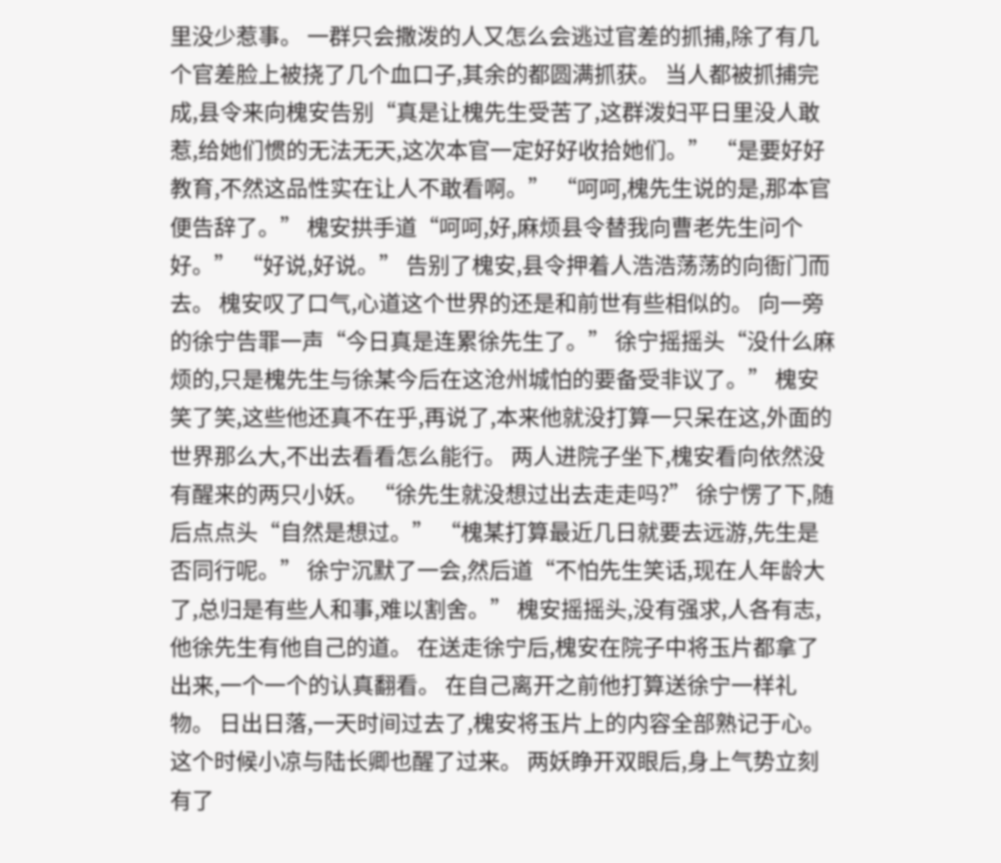里没少惹事。 一群只会撒泼的人又怎么会逃过官差的抓捕,除了有几个官差脸上被挠了几个血口子,其余的都圆满抓获。 当人都被抓捕完成,县令来向槐安告别“真是让槐先生受苦了,这群泼妇平日里没人敢惹,给她们惯的无法无天,这次本官一定好好收拾她们。” “是要好好教育,不然这品性实在让人不敢看啊。” “呵呵,槐先生说的是,那本官便告辞了。” 槐安拱手道“呵呵,好,麻烦县令替我向曹老先生问个好。” “好说,好说。” 告别了槐安,县令押着人浩浩荡荡的向衙门而去。 槐安叹了口气,心道这个世界的还是和前世有些相似的。 向一旁的徐宁告罪一声“今日真是连累徐先生了。” 徐宁摇摇头“没什么麻烦的,只是槐先生与徐某今后在这沧州城怕的要备受非议了。” 槐安笑了笑,这些他还真不在乎,再说了,本来他就没打算一只呆在这,外面的世界那么大,不出去看看怎么能行。 两人进院子坐下,槐安看向依然没有醒来的两只小妖。 “徐先生就没想过出去走走吗?” 徐宁愣了下,随后点点头“自然是想过。” “槐某打算最近几日就要去远游,先生是否同行呢。” 徐宁沉默了一会,然后道“不怕先生笑话,现在人年龄大了,总归是有些人和事,难以割舍。” 槐安摇摇头,没有强求,人各有志,他徐先生有他自己的道。 在送走徐宁后,槐安在院子中将玉片都拿了出来,一个一个的认真翻看。 在自己离开之前他打算送徐宁一样礼物。 日出日落,一天时间过去了,槐安将玉片上的内容全部熟记于心。 这个时候小凉与陆长卿也醒了过来。 两妖睁开双眼后,身上气势立刻有了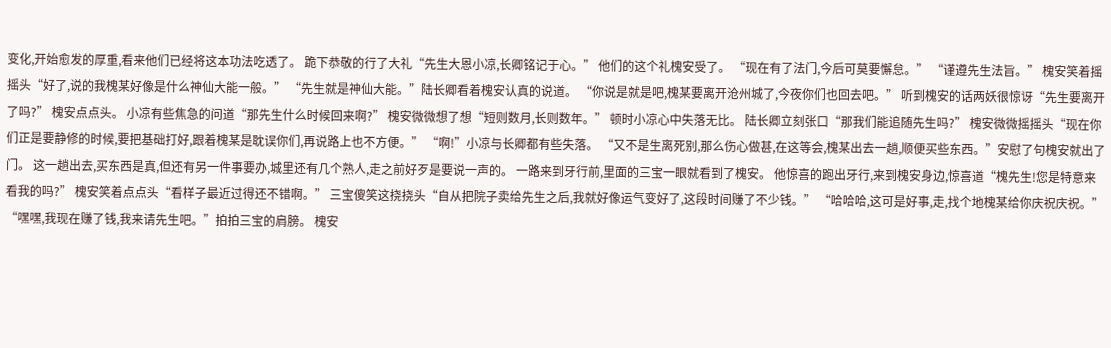变化,开始愈发的厚重,看来他们已经将这本功法吃透了。 跪下恭敬的行了大礼“先生大恩小凉,长卿铭记于心。” 他们的这个礼槐安受了。 “现在有了法门,今后可莫要懈怠。” “谨遵先生法旨。” 槐安笑着摇摇头“好了,说的我槐某好像是什么神仙大能一般。” “先生就是神仙大能。”陆长卿看着槐安认真的说道。 “你说是就是吧,槐某要离开沧州城了,今夜你们也回去吧。” 听到槐安的话两妖很惊讶“先生要离开了吗?” 槐安点点头。 小凉有些焦急的问道“那先生什么时候回来啊?” 槐安微微想了想“短则数月,长则数年。” 顿时小凉心中失落无比。 陆长卿立刻张口“那我们能追随先生吗?” 槐安微微摇摇头“现在你们正是要静修的时候,要把基础打好,跟着槐某是耽误你们,再说路上也不方便。” “啊!”小凉与长卿都有些失落。 “又不是生离死别,那么伤心做甚,在这等会,槐某出去一趟,顺便买些东西。”安慰了句槐安就出了门。 这一趟出去,买东西是真,但还有另一件事要办,城里还有几个熟人,走之前好歹是要说一声的。 一路来到牙行前,里面的三宝一眼就看到了槐安。 他惊喜的跑出牙行,来到槐安身边,惊喜道“槐先生!您是特意来看我的吗?” 槐安笑着点点头“看样子最近过得还不错啊。” 三宝傻笑这挠挠头“自从把院子卖给先生之后,我就好像运气变好了,这段时间赚了不少钱。” “哈哈哈,这可是好事,走,找个地槐某给你庆祝庆祝。” “嘿嘿,我现在赚了钱,我来请先生吧。”拍拍三宝的肩膀。 槐安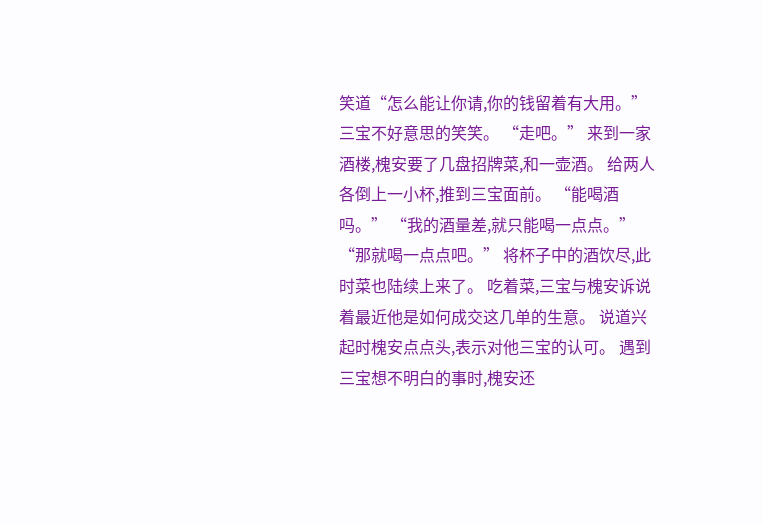笑道“怎么能让你请,你的钱留着有大用。” 三宝不好意思的笑笑。 “走吧。” 来到一家酒楼,槐安要了几盘招牌菜,和一壶酒。 给两人各倒上一小杯,推到三宝面前。 “能喝酒吗。” “我的酒量差,就只能喝一点点。” “那就喝一点点吧。” 将杯子中的酒饮尽,此时菜也陆续上来了。 吃着菜,三宝与槐安诉说着最近他是如何成交这几单的生意。 说道兴起时槐安点点头,表示对他三宝的认可。 遇到三宝想不明白的事时,槐安还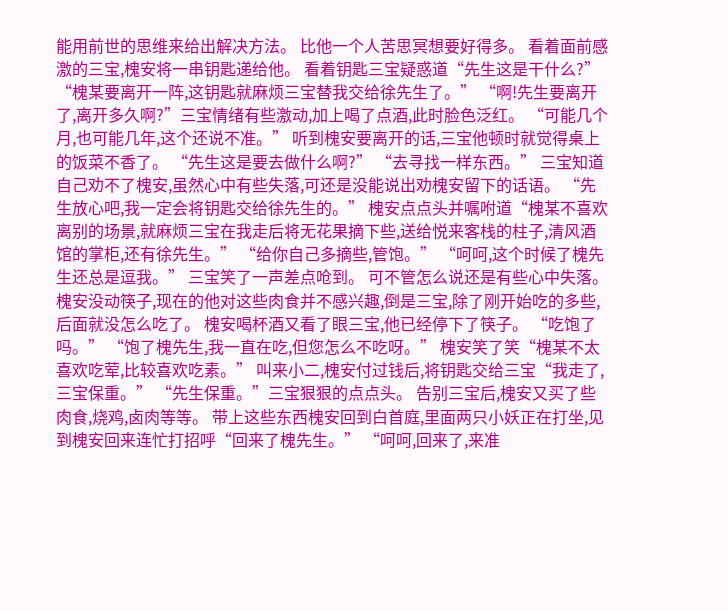能用前世的思维来给出解决方法。 比他一个人苦思冥想要好得多。 看着面前感激的三宝,槐安将一串钥匙递给他。 看着钥匙三宝疑惑道“先生这是干什么?” “槐某要离开一阵,这钥匙就麻烦三宝替我交给徐先生了。” “啊!先生要离开了,离开多久啊?”三宝情绪有些激动,加上喝了点酒,此时脸色泛红。 “可能几个月,也可能几年,这个还说不准。” 听到槐安要离开的话,三宝他顿时就觉得桌上的饭菜不香了。 “先生这是要去做什么啊?” “去寻找一样东西。” 三宝知道自己劝不了槐安,虽然心中有些失落,可还是没能说出劝槐安留下的话语。 “先生放心吧,我一定会将钥匙交给徐先生的。” 槐安点点头并嘱咐道“槐某不喜欢离别的场景,就麻烦三宝在我走后将无花果摘下些,送给悦来客栈的柱子,清风酒馆的掌柜,还有徐先生。” “给你自己多摘些,管饱。” “呵呵,这个时候了槐先生还总是逗我。” 三宝笑了一声差点呛到。 可不管怎么说还是有些心中失落。 槐安没动筷子,现在的他对这些肉食并不感兴趣,倒是三宝,除了刚开始吃的多些,后面就没怎么吃了。 槐安喝杯酒又看了眼三宝,他已经停下了筷子。 “吃饱了吗。” “饱了槐先生,我一直在吃,但您怎么不吃呀。” 槐安笑了笑“槐某不太喜欢吃荤,比较喜欢吃素。” 叫来小二,槐安付过钱后,将钥匙交给三宝“我走了,三宝保重。” “先生保重。”三宝狠狠的点点头。 告别三宝后,槐安又买了些肉食,烧鸡,卤肉等等。 带上这些东西槐安回到白首庭,里面两只小妖正在打坐,见到槐安回来连忙打招呼“回来了槐先生。” “呵呵,回来了,来准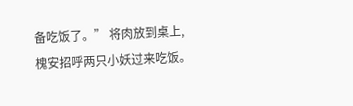备吃饭了。” 将肉放到桌上,槐安招呼两只小妖过来吃饭。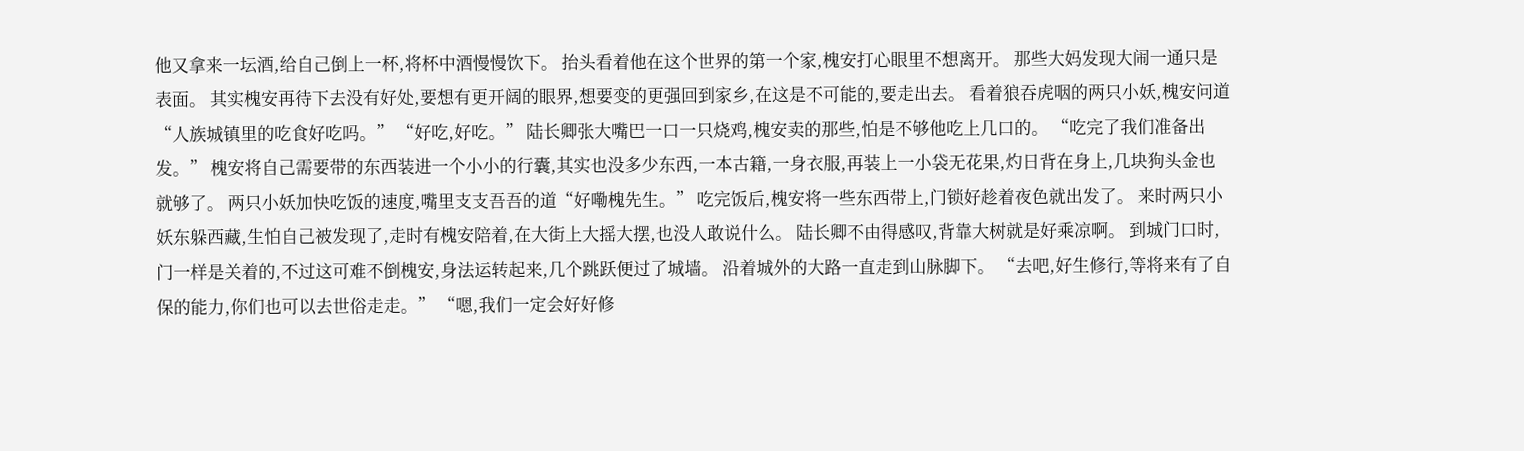他又拿来一坛酒,给自己倒上一杯,将杯中酒慢慢饮下。 抬头看着他在这个世界的第一个家,槐安打心眼里不想离开。 那些大妈发现大闹一通只是表面。 其实槐安再待下去没有好处,要想有更开阔的眼界,想要变的更强回到家乡,在这是不可能的,要走出去。 看着狼吞虎咽的两只小妖,槐安问道“人族城镇里的吃食好吃吗。” “好吃,好吃。” 陆长卿张大嘴巴一口一只烧鸡,槐安卖的那些,怕是不够他吃上几口的。 “吃完了我们准备出发。” 槐安将自己需要带的东西装进一个小小的行囊,其实也没多少东西,一本古籍,一身衣服,再装上一小袋无花果,灼日背在身上,几块狗头金也就够了。 两只小妖加快吃饭的速度,嘴里支支吾吾的道“好嘞槐先生。” 吃完饭后,槐安将一些东西带上,门锁好趁着夜色就出发了。 来时两只小妖东躲西藏,生怕自己被发现了,走时有槐安陪着,在大街上大摇大摆,也没人敢说什么。 陆长卿不由得感叹,背靠大树就是好乘凉啊。 到城门口时,门一样是关着的,不过这可难不倒槐安,身法运转起来,几个跳跃便过了城墙。 沿着城外的大路一直走到山脉脚下。 “去吧,好生修行,等将来有了自保的能力,你们也可以去世俗走走。” “嗯,我们一定会好好修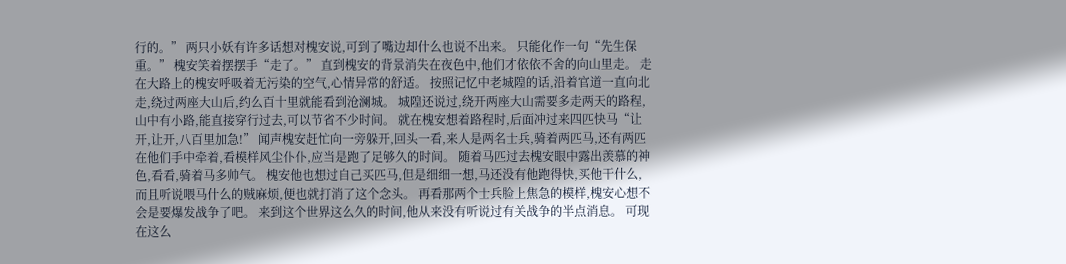行的。” 两只小妖有许多话想对槐安说,可到了嘴边却什么也说不出来。 只能化作一句“先生保重。” 槐安笑着摆摆手“走了。” 直到槐安的背景消失在夜色中,他们才依依不舍的向山里走。 走在大路上的槐安呼吸着无污染的空气,心情异常的舒适。 按照记忆中老城隍的话,沿着官道一直向北走,绕过两座大山后,约么百十里就能看到沧澜城。 城隍还说过,绕开两座大山需要多走两天的路程,山中有小路,能直接穿行过去,可以节省不少时间。 就在槐安想着路程时,后面冲过来四匹快马“让开,让开,八百里加急!” 闻声槐安赶忙向一旁躲开,回头一看,来人是两名士兵,骑着两匹马,还有两匹在他们手中牵着,看模样风尘仆仆,应当是跑了足够久的时间。 随着马匹过去槐安眼中露出羡慕的神色,看看,骑着马多帅气。 槐安他也想过自己买匹马,但是细细一想,马还没有他跑得快,买他干什么,而且听说喂马什么的贼麻烦,便也就打消了这个念头。 再看那两个士兵脸上焦急的模样,槐安心想不会是要爆发战争了吧。 来到这个世界这么久的时间,他从来没有听说过有关战争的半点消息。 可现在这么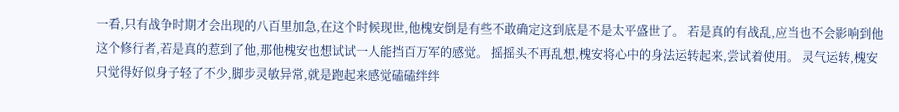一看,只有战争时期才会出现的八百里加急,在这个时候现世,他槐安倒是有些不敢确定这到底是不是太平盛世了。 若是真的有战乱,应当也不会影响到他这个修行者,若是真的惹到了他,那他槐安也想试试一人能挡百万军的感觉。 摇摇头不再乱想,槐安将心中的身法运转起来,尝试着使用。 灵气运转,槐安只觉得好似身子轻了不少,脚步灵敏异常,就是跑起来感觉磕磕绊绊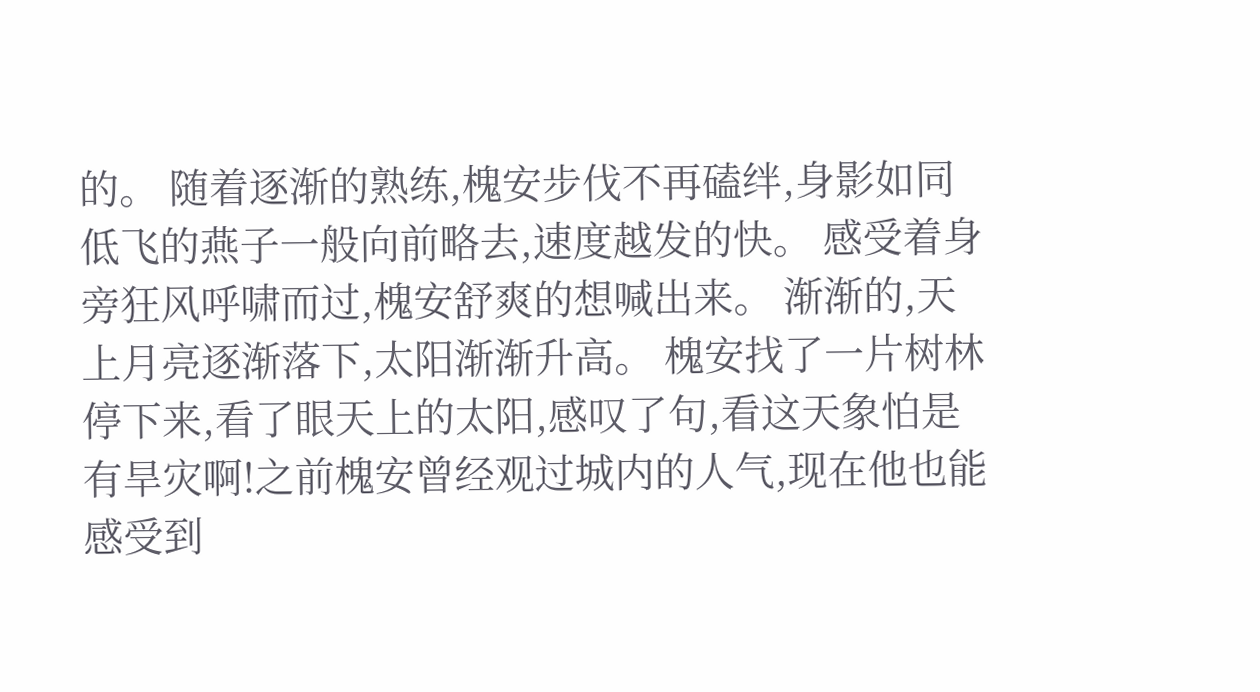的。 随着逐渐的熟练,槐安步伐不再磕绊,身影如同低飞的燕子一般向前略去,速度越发的快。 感受着身旁狂风呼啸而过,槐安舒爽的想喊出来。 渐渐的,天上月亮逐渐落下,太阳渐渐升高。 槐安找了一片树林停下来,看了眼天上的太阳,感叹了句,看这天象怕是有旱灾啊!之前槐安曾经观过城内的人气,现在他也能感受到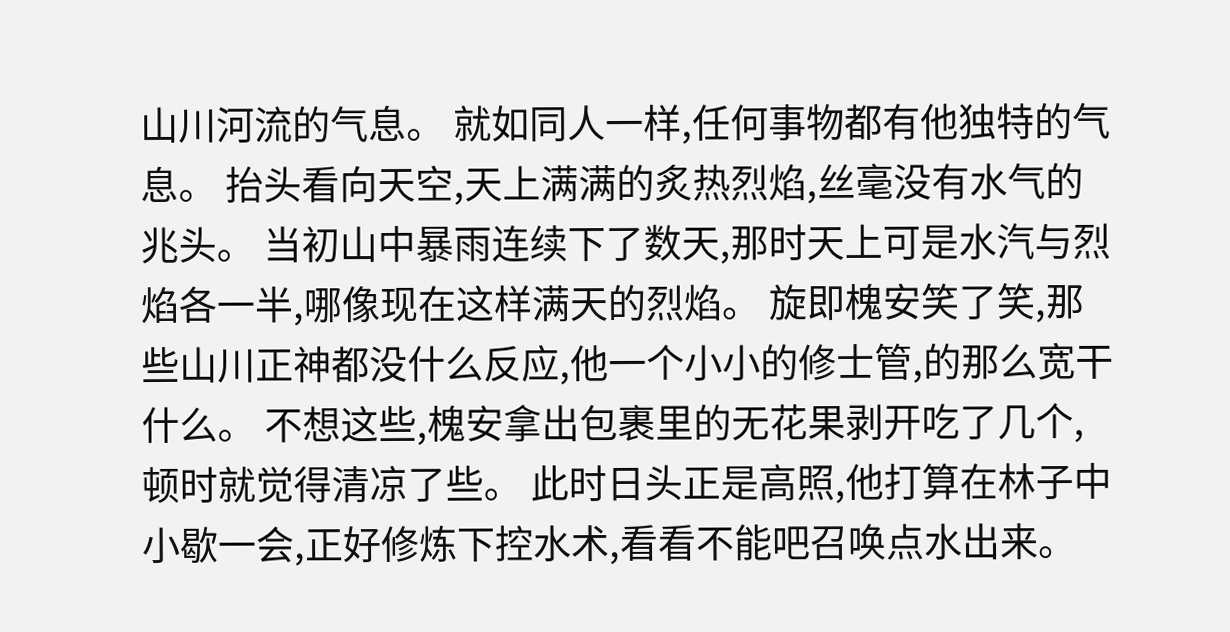山川河流的气息。 就如同人一样,任何事物都有他独特的气息。 抬头看向天空,天上满满的炙热烈焰,丝毫没有水气的兆头。 当初山中暴雨连续下了数天,那时天上可是水汽与烈焰各一半,哪像现在这样满天的烈焰。 旋即槐安笑了笑,那些山川正神都没什么反应,他一个小小的修士管,的那么宽干什么。 不想这些,槐安拿出包裹里的无花果剥开吃了几个,顿时就觉得清凉了些。 此时日头正是高照,他打算在林子中小歇一会,正好修炼下控水术,看看不能吧召唤点水出来。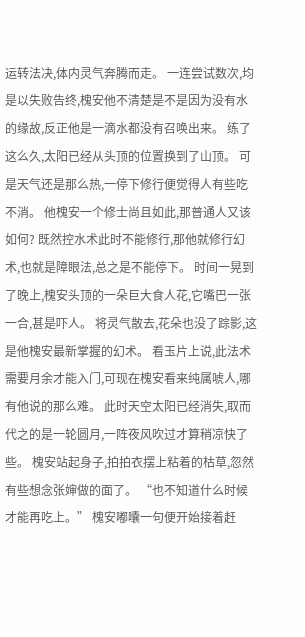运转法决,体内灵气奔腾而走。 一连尝试数次,均是以失败告终,槐安他不清楚是不是因为没有水的缘故,反正他是一滴水都没有召唤出来。 练了这么久,太阳已经从头顶的位置换到了山顶。 可是天气还是那么热,一停下修行便觉得人有些吃不消。 他槐安一个修士尚且如此,那普通人又该如何? 既然控水术此时不能修行,那他就修行幻术,也就是障眼法,总之是不能停下。 时间一晃到了晚上,槐安头顶的一朵巨大食人花,它嘴巴一张一合,甚是吓人。 将灵气散去,花朵也没了踪影,这是他槐安最新掌握的幻术。 看玉片上说,此法术需要月余才能入门,可现在槐安看来纯属唬人,哪有他说的那么难。 此时天空太阳已经消失,取而代之的是一轮圆月,一阵夜风吹过才算稍凉快了些。 槐安站起身子,拍拍衣摆上粘着的枯草,忽然有些想念张婶做的面了。 “也不知道什么时候才能再吃上。” 槐安嘟囔一句便开始接着赶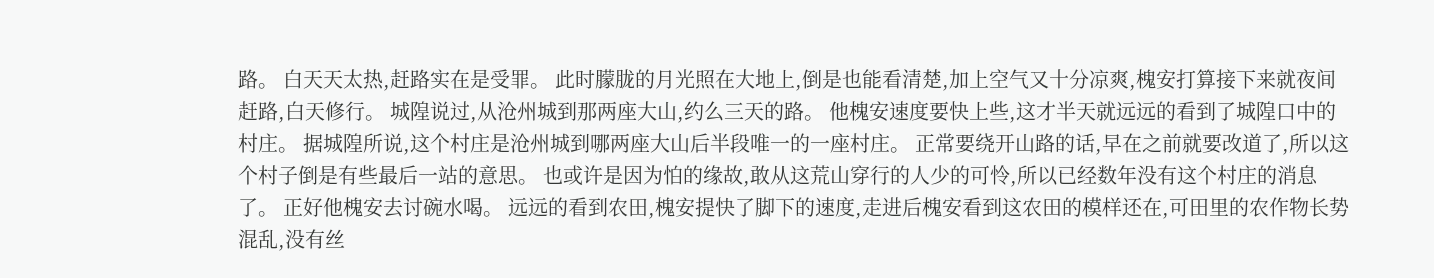路。 白天天太热,赶路实在是受罪。 此时朦胧的月光照在大地上,倒是也能看清楚,加上空气又十分凉爽,槐安打算接下来就夜间赶路,白天修行。 城隍说过,从沧州城到那两座大山,约么三天的路。 他槐安速度要快上些,这才半天就远远的看到了城隍口中的村庄。 据城隍所说,这个村庄是沧州城到哪两座大山后半段唯一的一座村庄。 正常要绕开山路的话,早在之前就要改道了,所以这个村子倒是有些最后一站的意思。 也或许是因为怕的缘故,敢从这荒山穿行的人少的可怜,所以已经数年没有这个村庄的消息了。 正好他槐安去讨碗水喝。 远远的看到农田,槐安提快了脚下的速度,走进后槐安看到这农田的模样还在,可田里的农作物长势混乱,没有丝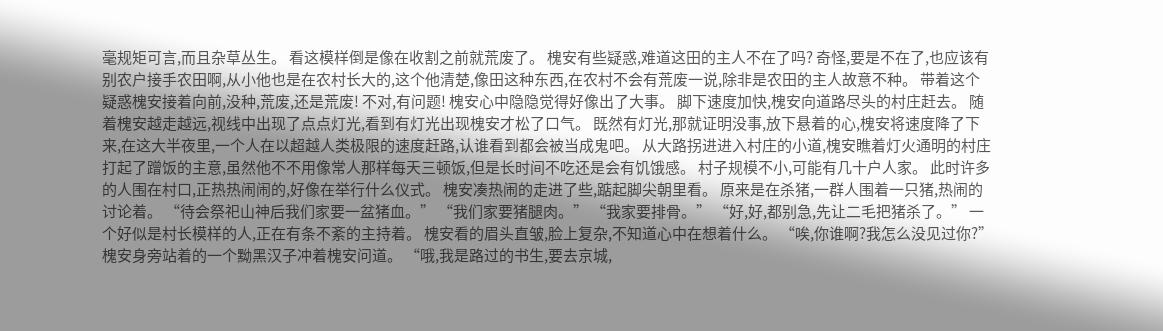毫规矩可言,而且杂草丛生。 看这模样倒是像在收割之前就荒废了。 槐安有些疑惑,难道这田的主人不在了吗? 奇怪,要是不在了,也应该有别农户接手农田啊,从小他也是在农村长大的,这个他清楚,像田这种东西,在农村不会有荒废一说,除非是农田的主人故意不种。 带着这个疑惑槐安接着向前,没种,荒废,还是荒废! 不对,有问题! 槐安心中隐隐觉得好像出了大事。 脚下速度加快,槐安向道路尽头的村庄赶去。 随着槐安越走越远,视线中出现了点点灯光,看到有灯光出现槐安才松了口气。 既然有灯光,那就证明没事,放下悬着的心,槐安将速度降了下来,在这大半夜里,一个人在以超越人类极限的速度赶路,认谁看到都会被当成鬼吧。 从大路拐进进入村庄的小道,槐安瞧着灯火通明的村庄打起了蹭饭的主意,虽然他不不用像常人那样每天三顿饭,但是长时间不吃还是会有饥饿感。 村子规模不小,可能有几十户人家。 此时许多的人围在村口,正热热闹闹的,好像在举行什么仪式。 槐安凑热闹的走进了些,踮起脚尖朝里看。 原来是在杀猪,一群人围着一只猪,热闹的讨论着。 “待会祭祀山神后我们家要一盆猪血。” “我们家要猪腿肉。” “我家要排骨。” “好,好,都别急,先让二毛把猪杀了。” 一个好似是村长模样的人,正在有条不紊的主持着。 槐安看的眉头直皱,脸上复杂,不知道心中在想着什么。 “唉,你谁啊?我怎么没见过你?” 槐安身旁站着的一个黝黑汉子冲着槐安问道。 “哦,我是路过的书生,要去京城,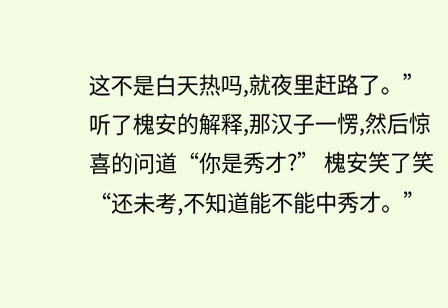这不是白天热吗,就夜里赶路了。” 听了槐安的解释,那汉子一愣,然后惊喜的问道“你是秀才?” 槐安笑了笑“还未考,不知道能不能中秀才。”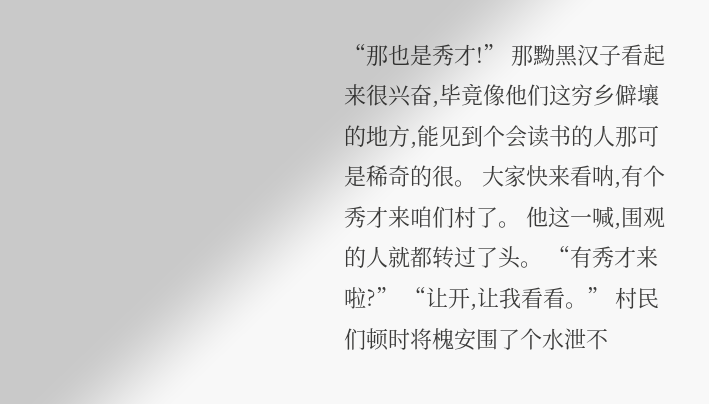“那也是秀才!” 那黝黑汉子看起来很兴奋,毕竟像他们这穷乡僻壤的地方,能见到个会读书的人那可是稀奇的很。 大家快来看呐,有个秀才来咱们村了。 他这一喊,围观的人就都转过了头。 “有秀才来啦?” “让开,让我看看。” 村民们顿时将槐安围了个水泄不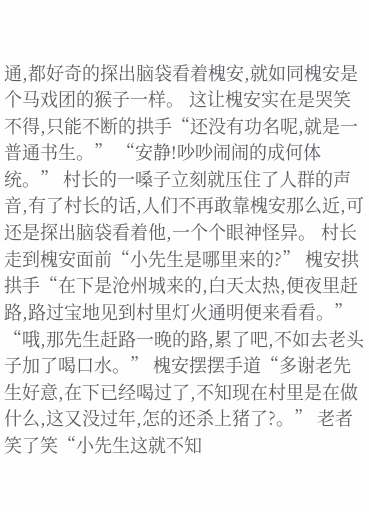通,都好奇的探出脑袋看着槐安,就如同槐安是个马戏团的猴子一样。 这让槐安实在是哭笑不得,只能不断的拱手“还没有功名呢,就是一普通书生。” “安静!吵吵闹闹的成何体统。” 村长的一嗓子立刻就压住了人群的声音,有了村长的话,人们不再敢靠槐安那么近,可还是探出脑袋看着他,一个个眼神怪异。 村长走到槐安面前“小先生是哪里来的?” 槐安拱拱手“在下是沧州城来的,白天太热,便夜里赶路,路过宝地见到村里灯火通明便来看看。” “哦,那先生赶路一晚的路,累了吧,不如去老头子加了喝口水。” 槐安摆摆手道“多谢老先生好意,在下已经喝过了,不知现在村里是在做什么,这又没过年,怎的还杀上猪了?。” 老者笑了笑“小先生这就不知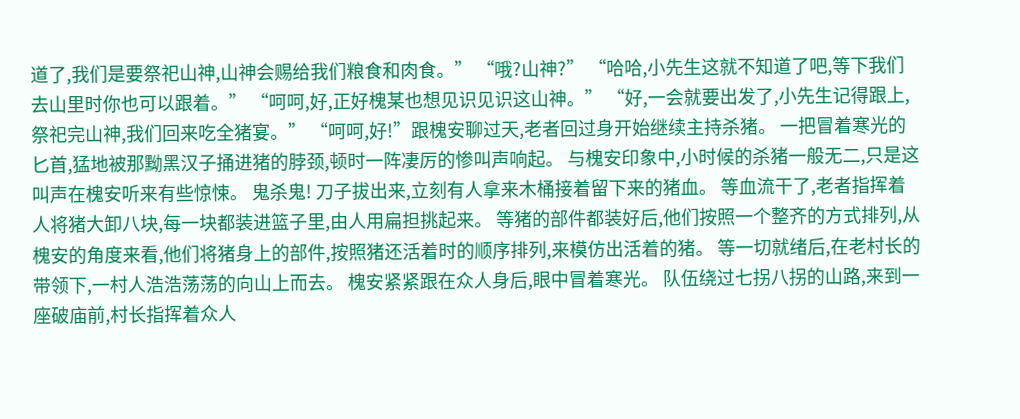道了,我们是要祭祀山神,山神会赐给我们粮食和肉食。” “哦?山神?” “哈哈,小先生这就不知道了吧,等下我们去山里时你也可以跟着。” “呵呵,好,正好槐某也想见识见识这山神。” “好,一会就要出发了,小先生记得跟上,祭祀完山神,我们回来吃全猪宴。” “呵呵,好!”跟槐安聊过天,老者回过身开始继续主持杀猪。 一把冒着寒光的匕首,猛地被那黝黑汉子捅进猪的脖颈,顿时一阵凄厉的惨叫声响起。 与槐安印象中,小时候的杀猪一般无二,只是这叫声在槐安听来有些惊悚。 鬼杀鬼! 刀子拔出来,立刻有人拿来木桶接着留下来的猪血。 等血流干了,老者指挥着人将猪大卸八块,每一块都装进篮子里,由人用扁担挑起来。 等猪的部件都装好后,他们按照一个整齐的方式排列,从槐安的角度来看,他们将猪身上的部件,按照猪还活着时的顺序排列,来模仿出活着的猪。 等一切就绪后,在老村长的带领下,一村人浩浩荡荡的向山上而去。 槐安紧紧跟在众人身后,眼中冒着寒光。 队伍绕过七拐八拐的山路,来到一座破庙前,村长指挥着众人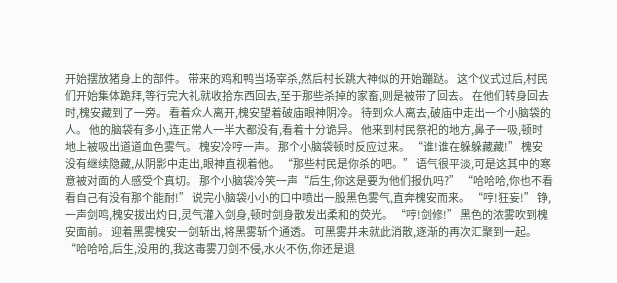开始摆放猪身上的部件。 带来的鸡和鸭当场宰杀,然后村长跳大神似的开始蹦跶。 这个仪式过后,村民们开始集体跪拜,等行完大礼就收拾东西回去,至于那些杀掉的家畜,则是被带了回去。 在他们转身回去时,槐安藏到了一旁。 看着众人离开,槐安望着破庙眼神阴冷。 待到众人离去,破庙中走出一个小脑袋的人。 他的脑袋有多小,连正常人一半大都没有,看着十分诡异。 他来到村民祭祀的地方,鼻子一吸,顿时地上被吸出道道血色雾气。 槐安冷哼一声。 那个小脑袋顿时反应过来。 “谁!谁在躲躲藏藏!” 槐安没有继续隐藏,从阴影中走出,眼神直视着他。 “那些村民是你杀的吧。” 语气很平淡,可是这其中的寒意被对面的人感受个真切。 那个小脑袋冷笑一声“后生,你这是要为他们报仇吗?” “哈哈哈,你也不看看自己有没有那个能耐!” 说完小脑袋小小的口中喷出一股黑色雾气,直奔槐安而来。 “哼!狂妄!” 铮,一声剑鸣,槐安拔出灼日,灵气灌入剑身,顿时剑身散发出柔和的荧光。 “哼!剑修!” 黑色的浓雾吹到槐安面前。 迎着黑雾槐安一剑斩出,将黑雾斩个通透。 可黑雾并未就此消散,逐渐的再次汇聚到一起。 “哈哈哈,后生,没用的,我这毒雾刀剑不侵,水火不伤,你还是退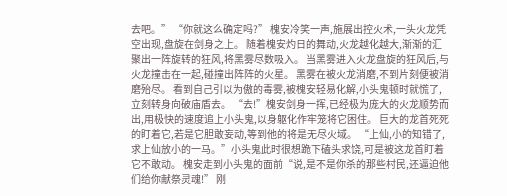去吧。” “你就这么确定吗?” 槐安冷笑一声,施展出控火术,一头火龙凭空出现,盘旋在剑身之上。 随着槐安灼日的舞动,火龙越化越大,渐渐的汇聚出一阵旋转的狂风,将黑雾尽数吸入。 当黑雾进入火龙盘旋的狂风后,与火龙撞击在一起,碰撞出阵阵的火星。 黑雾在被火龙消磨,不到片刻便被消磨殆尽。 看到自己引以为傲的毒雾,被槐安轻易化解,小头鬼顿时就慌了,立刻转身向破庙盾去。 “去!”槐安剑身一挥,已经极为庞大的火龙顺势而出,用极快的速度追上小头鬼,以身躯化作牢笼将它困住。 巨大的龙首死死的盯着它,若是它胆敢妄动,等到他的将是无尽火域。 “上仙,小的知错了,求上仙放小的一马。”小头鬼此时很想跪下磕头求饶,可是被这龙首盯着它不敢动。 槐安走到小头鬼的面前“说,是不是你杀的那些村民,还逼迫他们给你献祭灵魂!” 刚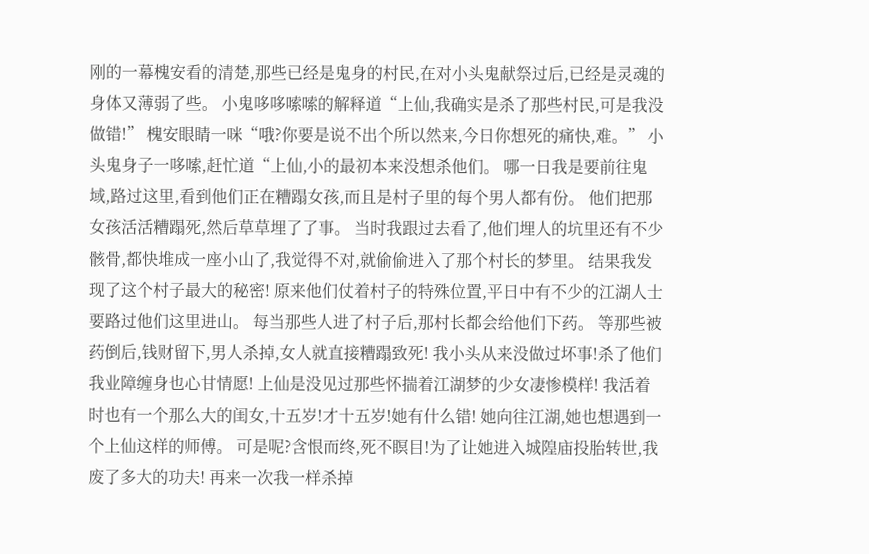刚的一幕槐安看的清楚,那些已经是鬼身的村民,在对小头鬼献祭过后,已经是灵魂的身体又薄弱了些。 小鬼哆哆嗦嗦的解释道“上仙,我确实是杀了那些村民,可是我没做错!” 槐安眼睛一咪“哦?你要是说不出个所以然来,今日你想死的痛快,难。” 小头鬼身子一哆嗦,赶忙道“上仙,小的最初本来没想杀他们。 哪一日我是要前往鬼域,路过这里,看到他们正在糟蹋女孩,而且是村子里的每个男人都有份。 他们把那女孩活活糟蹋死,然后草草埋了了事。 当时我跟过去看了,他们埋人的坑里还有不少骸骨,都快堆成一座小山了,我觉得不对,就偷偷进入了那个村长的梦里。 结果我发现了这个村子最大的秘密! 原来他们仗着村子的特殊位置,平日中有不少的江湖人士要路过他们这里进山。 每当那些人进了村子后,那村长都会给他们下药。 等那些被药倒后,钱财留下,男人杀掉,女人就直接糟蹋致死! 我小头从来没做过坏事!杀了他们我业障缠身也心甘情愿! 上仙是没见过那些怀揣着江湖梦的少女凄惨模样! 我活着时也有一个那么大的闺女,十五岁!才十五岁!她有什么错! 她向往江湖,她也想遇到一个上仙这样的师傅。 可是呢?含恨而终,死不瞑目!为了让她进入城隍庙投胎转世,我废了多大的功夫! 再来一次我一样杀掉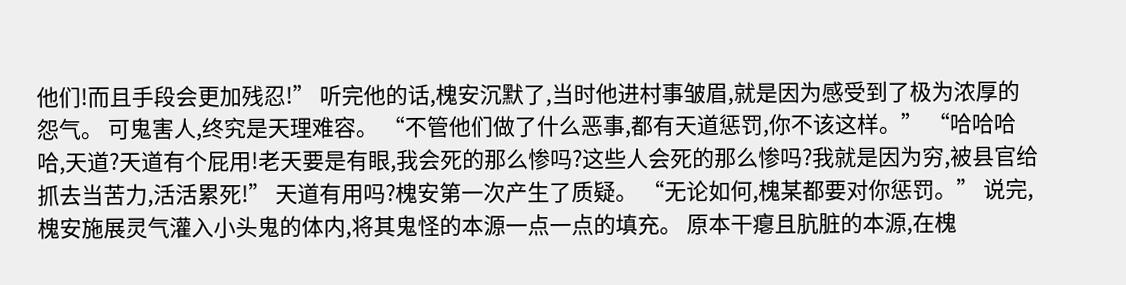他们!而且手段会更加残忍!” 听完他的话,槐安沉默了,当时他进村事皱眉,就是因为感受到了极为浓厚的怨气。 可鬼害人,终究是天理难容。 “不管他们做了什么恶事,都有天道惩罚,你不该这样。” “哈哈哈哈,天道?天道有个屁用!老天要是有眼,我会死的那么惨吗?这些人会死的那么惨吗?我就是因为穷,被县官给抓去当苦力,活活累死!” 天道有用吗?槐安第一次产生了质疑。 “无论如何,槐某都要对你惩罚。” 说完,槐安施展灵气灌入小头鬼的体内,将其鬼怪的本源一点一点的填充。 原本干瘪且肮脏的本源,在槐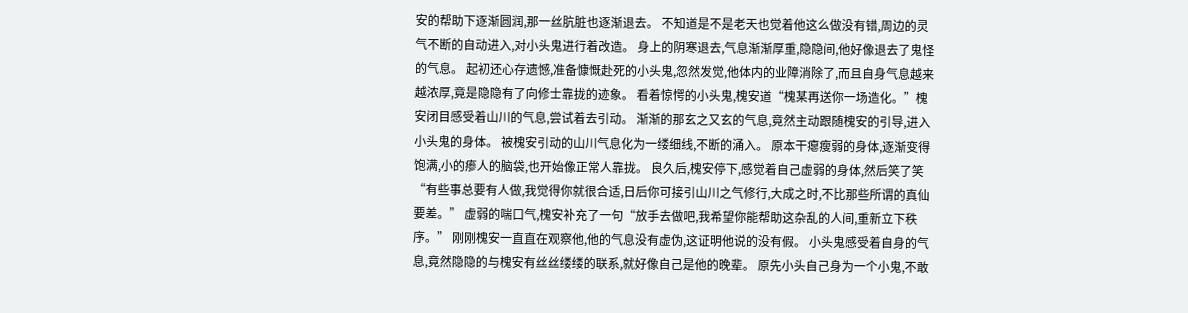安的帮助下逐渐圆润,那一丝肮脏也逐渐退去。 不知道是不是老天也觉着他这么做没有错,周边的灵气不断的自动进入,对小头鬼进行着改造。 身上的阴寒退去,气息渐渐厚重,隐隐间,他好像退去了鬼怪的气息。 起初还心存遗憾,准备慷慨赴死的小头鬼,忽然发觉,他体内的业障消除了,而且自身气息越来越浓厚,竟是隐隐有了向修士靠拢的迹象。 看着惊愕的小头鬼,槐安道“槐某再送你一场造化。”槐安闭目感受着山川的气息,尝试着去引动。 渐渐的那玄之又玄的气息,竟然主动跟随槐安的引导,进入小头鬼的身体。 被槐安引动的山川气息化为一缕细线,不断的涌入。 原本干瘪瘦弱的身体,逐渐变得饱满,小的瘆人的脑袋,也开始像正常人靠拢。 良久后,槐安停下,感觉着自己虚弱的身体,然后笑了笑“有些事总要有人做,我觉得你就很合适,日后你可接引山川之气修行,大成之时,不比那些所谓的真仙要差。” 虚弱的喘口气,槐安补充了一句“放手去做吧,我希望你能帮助这杂乱的人间,重新立下秩序。” 刚刚槐安一直直在观察他,他的气息没有虚伪,这证明他说的没有假。 小头鬼感受着自身的气息,竟然隐隐的与槐安有丝丝缕缕的联系,就好像自己是他的晚辈。 原先小头自己身为一个小鬼,不敢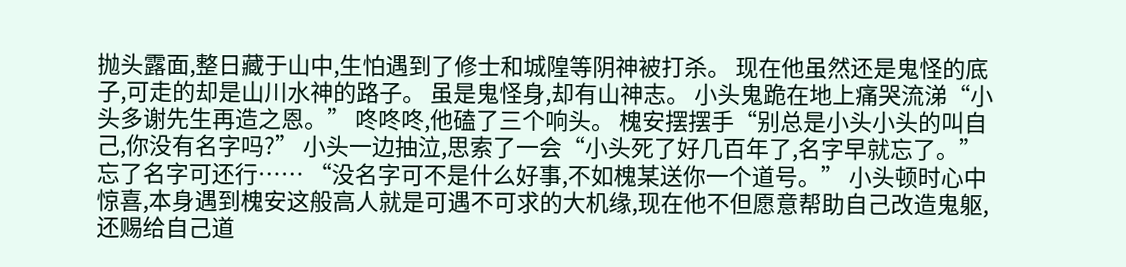抛头露面,整日藏于山中,生怕遇到了修士和城隍等阴神被打杀。 现在他虽然还是鬼怪的底子,可走的却是山川水神的路子。 虽是鬼怪身,却有山神志。 小头鬼跪在地上痛哭流涕“小头多谢先生再造之恩。” 咚咚咚,他磕了三个响头。 槐安摆摆手“别总是小头小头的叫自己,你没有名字吗?” 小头一边抽泣,思索了一会“小头死了好几百年了,名字早就忘了。” 忘了名字可还行…… “没名字可不是什么好事,不如槐某送你一个道号。” 小头顿时心中惊喜,本身遇到槐安这般高人就是可遇不可求的大机缘,现在他不但愿意帮助自己改造鬼躯,还赐给自己道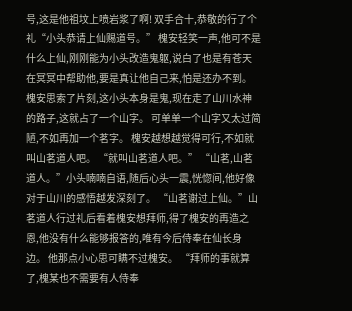号,这是他祖坟上喷岩浆了啊! 双手合十,恭敬的行了个礼“小头恭请上仙赐道号。” 槐安轻笑一声,他可不是什么上仙,刚刚能为小头改造鬼躯,说白了也是有苍天在冥冥中帮助他,要是真让他自己来,怕是还办不到。 槐安思索了片刻,这小头本身是鬼,现在走了山川水神的路子,这就占了一个山字。 可单单一个山字又太过简陋,不如再加一个茗字。 槐安越想越觉得可行,不如就叫山茗道人吧。 “就叫山茗道人吧。” “山茗,山茗道人。”小头喃喃自语,随后心头一震,恍惚间,他好像对于山川的感悟越发深刻了。 “山茗谢过上仙。”山茗道人行过礼后看着槐安想拜师,得了槐安的再造之恩,他没有什么能够报答的,唯有今后侍奉在仙长身边。 他那点小心思可瞒不过槐安。 “拜师的事就算了,槐某也不需要有人侍奉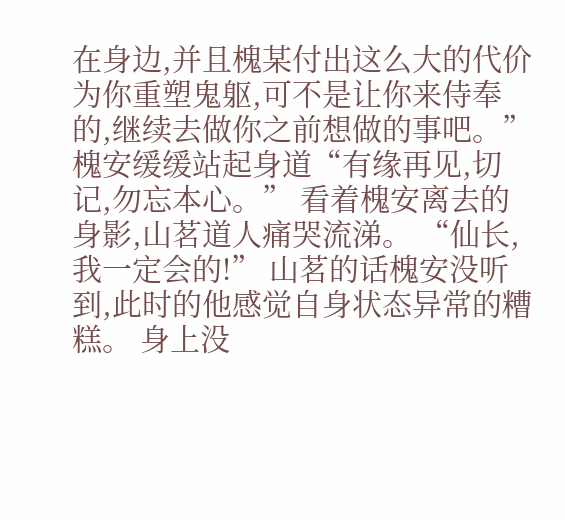在身边,并且槐某付出这么大的代价为你重塑鬼躯,可不是让你来侍奉的,继续去做你之前想做的事吧。” 槐安缓缓站起身道“有缘再见,切记,勿忘本心。” 看着槐安离去的身影,山茗道人痛哭流涕。 “仙长,我一定会的!” 山茗的话槐安没听到,此时的他感觉自身状态异常的糟糕。 身上没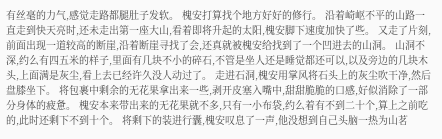有丝毫的力气,感觉走路都腿肚子发软。 槐安打算找个地方好好的修行。 沿着崎岖不平的山路一直走到快天亮时,还未走出第一座大山,看着即将升起的太阳,槐安脚下速度加快了些。 又走了片刻,前面出现一道较高的断崖,沿着断崖寻找了会,还真就被槐安给找到了一个凹进去的山洞。 山洞不深,约么有四五米的样子,里面有几块不小的碎石,不管是坐人还是睡觉都还可以,以及旁边的几块木头,上面满是灰尘,看上去已经许久没人动过了。 走进石洞,槐安用掌风将石头上的灰尘吹干净,然后盘膝坐下。 将包裹中剩余的无花果拿出来一些,剥开皮塞入嘴中,甜甜脆脆的口感,好似消除了一部分身体的疲惫。 槐安本来带出来的无花果就不多,只有一小布袋,约么着有不到二十个,算上之前吃的,此时还剩下不到十个。 将剩下的装进行囊,槐安叹息了一声,他没想到自己头脑一热为山茗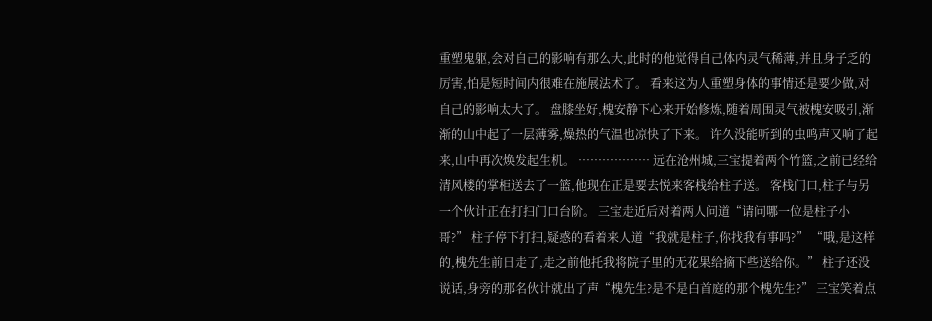重塑鬼躯,会对自己的影响有那么大,此时的他觉得自己体内灵气稀薄,并且身子乏的厉害,怕是短时间内很难在施展法术了。 看来这为人重塑身体的事情还是要少做,对自己的影响太大了。 盘膝坐好,槐安静下心来开始修炼,随着周围灵气被槐安吸引,渐渐的山中起了一层薄雾,燥热的气温也凉快了下来。 许久没能听到的虫鸣声又响了起来,山中再次焕发起生机。 ……………… 远在沧州城,三宝提着两个竹篮,之前已经给清风楼的掌柜送去了一篮,他现在正是要去悦来客栈给柱子送。 客栈门口,柱子与另一个伙计正在打扫门口台阶。 三宝走近后对着两人问道“请问哪一位是柱子小哥?” 柱子停下打扫,疑惑的看着来人道“我就是柱子,你找我有事吗?” “哦,是这样的,槐先生前日走了,走之前他托我将院子里的无花果给摘下些送给你。” 柱子还没说话,身旁的那名伙计就出了声“槐先生?是不是白首庭的那个槐先生?” 三宝笑着点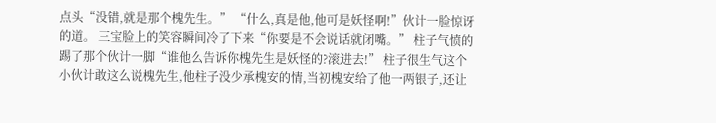点头“没错,就是那个槐先生。” “什么,真是他,他可是妖怪啊!”伙计一脸惊讶的道。 三宝脸上的笑容瞬间冷了下来“你要是不会说话就闭嘴。” 柱子气愤的踢了那个伙计一脚“谁他么告诉你槐先生是妖怪的?滚进去!” 柱子很生气这个小伙计敢这么说槐先生,他柱子没少承槐安的情,当初槐安给了他一两银子,还让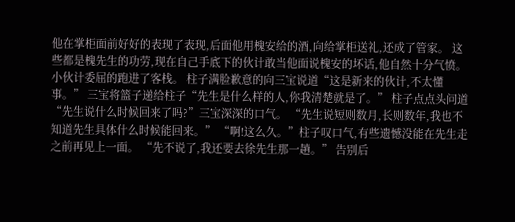他在掌柜面前好好的表现了表现,后面他用槐安给的酒,向给掌柜送礼,还成了管家。 这些都是槐先生的功劳,现在自己手底下的伙计敢当他面说槐安的坏话,他自然十分气愤。 小伙计委屈的跑进了客栈。 柱子满脸歉意的向三宝说道“这是新来的伙计,不太懂事。” 三宝将篮子递给柱子“先生是什么样的人,你我清楚就是了。” 柱子点点头问道“先生说什么时候回来了吗?”三宝深深的口气。 “先生说短则数月,长则数年,我也不知道先生具体什么时候能回来。” “啊!这么久。”柱子叹口气,有些遗憾没能在先生走之前再见上一面。 “先不说了,我还要去徐先生那一趟。” 告别后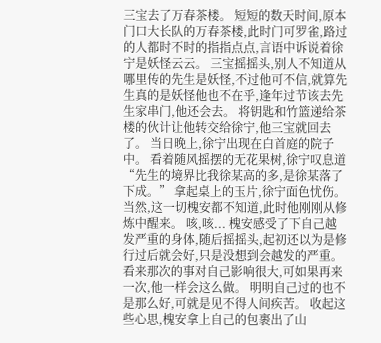三宝去了万春茶楼。 短短的数天时间,原本门口大长队的万春茶楼,此时门可罗雀,路过的人都时不时的指指点点,言语中诉说着徐宁是妖怪云云。 三宝摇摇头,别人不知道从哪里传的先生是妖怪,不过他可不信,就算先生真的是妖怪他也不在乎,逢年过节该去先生家串门,他还会去。 将钥匙和竹篮递给茶楼的伙计让他转交给徐宁,他三宝就回去了。 当日晚上,徐宁出现在白首庭的院子中。 看着随风摇摆的无花果树,徐宁叹息道“先生的境界比我徐某高的多,是徐某落了下成。” 拿起桌上的玉片,徐宁面色忧伤。 当然,这一切槐安都不知道,此时他刚刚从修炼中醒来。 咳,咳... 槐安感受了下自己越发严重的身体,随后摇摇头,起初还以为是修行过后就会好,只是没想到会越发的严重。 看来那次的事对自己影响很大,可如果再来一次,他一样会这么做。 明明自己过的也不是那么好,可就是见不得人间疾苦。 收起这些心思,槐安拿上自己的包裹出了山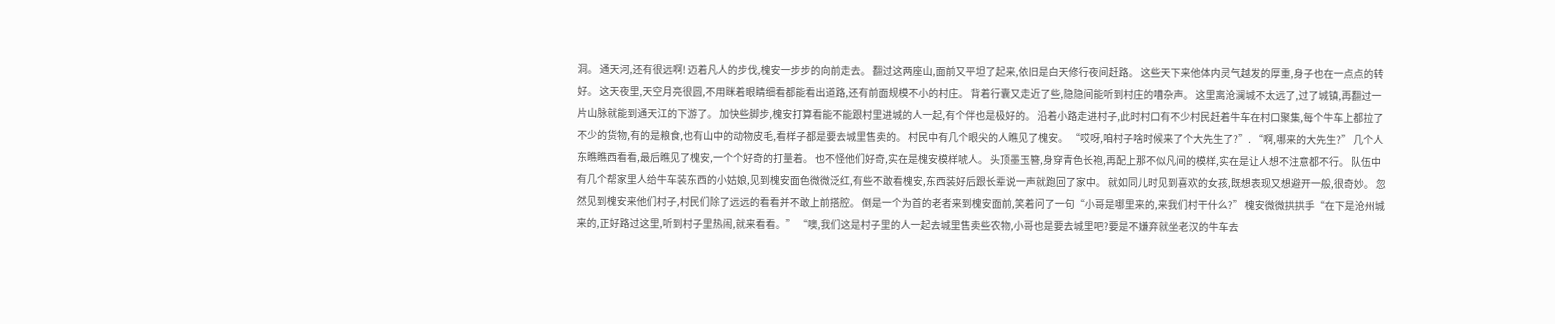洞。 通天河,还有很远啊! 迈着凡人的步伐,槐安一步步的向前走去。 翻过这两座山,面前又平坦了起来,依旧是白天修行夜间赶路。 这些天下来他体内灵气越发的厚重,身子也在一点点的转好。 这天夜里,天空月亮很圆,不用眯着眼睛细看都能看出道路,还有前面规模不小的村庄。 背着行囊又走近了些,隐隐间能听到村庄的嘈杂声。 这里离沧澜城不太远了,过了城镇,再翻过一片山脉就能到通天江的下游了。 加快些脚步,槐安打算看能不能跟村里进城的人一起,有个伴也是极好的。 沿着小路走进村子,此时村口有不少村民赶着牛车在村口聚集,每个牛车上都拉了不少的货物,有的是粮食,也有山中的动物皮毛,看样子都是要去城里售卖的。 村民中有几个眼尖的人瞧见了槐安。 “哎呀,咱村子啥时候来了个大先生了?”. “啊,哪来的大先生?” 几个人东瞧瞧西看看,最后瞧见了槐安,一个个好奇的打量着。 也不怪他们好奇,实在是槐安模样唬人。 头顶墨玉簪,身穿青色长袍,再配上那不似凡间的模样,实在是让人想不注意都不行。 队伍中有几个帮家里人给牛车装东西的小姑娘,见到槐安面色微微泛红,有些不敢看槐安,东西装好后跟长辈说一声就跑回了家中。 就如同儿时见到喜欢的女孩,既想表现又想避开一般,很奇妙。 忽然见到槐安来他们村子,村民们除了远远的看看并不敢上前搭腔。 倒是一个为首的老者来到槐安面前,笑着问了一句“小哥是哪里来的,来我们村干什么?” 槐安微微拱拱手“在下是沧州城来的,正好路过这里,听到村子里热闹,就来看看。” “噢,我们这是村子里的人一起去城里售卖些农物,小哥也是要去城里吧?要是不嫌弃就坐老汉的牛车去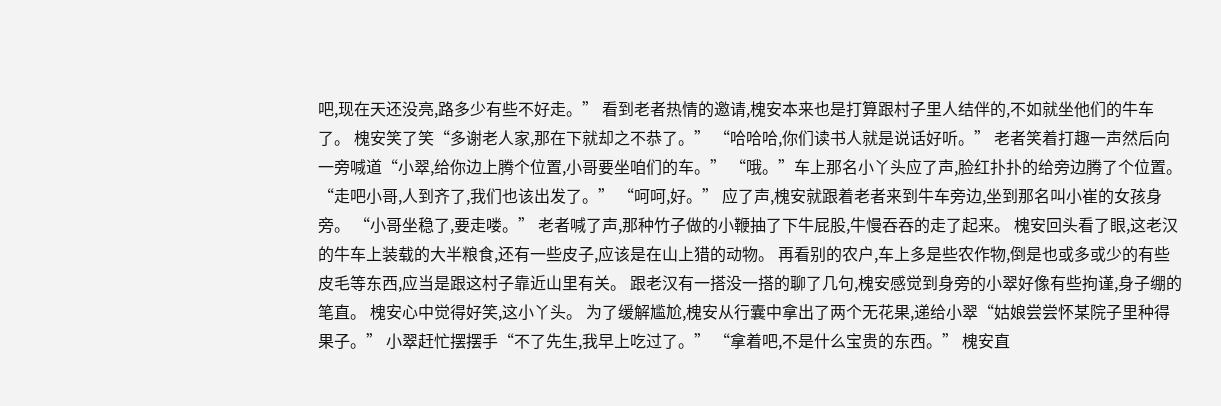吧,现在天还没亮,路多少有些不好走。” 看到老者热情的邀请,槐安本来也是打算跟村子里人结伴的,不如就坐他们的牛车了。 槐安笑了笑“多谢老人家,那在下就却之不恭了。” “哈哈哈,你们读书人就是说话好听。” 老者笑着打趣一声然后向一旁喊道“小翠,给你边上腾个位置,小哥要坐咱们的车。” “哦。”车上那名小丫头应了声,脸红扑扑的给旁边腾了个位置。 “走吧小哥,人到齐了,我们也该出发了。” “呵呵,好。” 应了声,槐安就跟着老者来到牛车旁边,坐到那名叫小崔的女孩身旁。 “小哥坐稳了,要走喽。” 老者喊了声,那种竹子做的小鞭抽了下牛屁股,牛慢吞吞的走了起来。 槐安回头看了眼,这老汉的牛车上装载的大半粮食,还有一些皮子,应该是在山上猎的动物。 再看别的农户,车上多是些农作物,倒是也或多或少的有些皮毛等东西,应当是跟这村子靠近山里有关。 跟老汉有一搭没一搭的聊了几句,槐安感觉到身旁的小翠好像有些拘谨,身子绷的笔直。 槐安心中觉得好笑,这小丫头。 为了缓解尴尬,槐安从行囊中拿出了两个无花果,递给小翠“姑娘尝尝怀某院子里种得果子。” 小翠赶忙摆摆手“不了先生,我早上吃过了。” “拿着吧,不是什么宝贵的东西。” 槐安直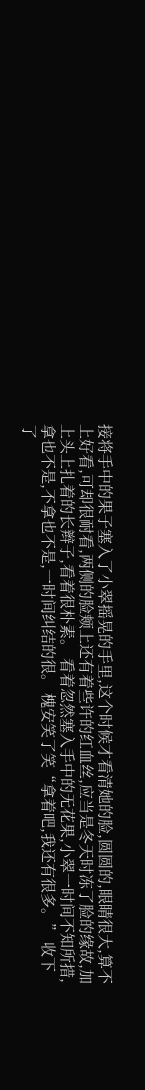接将手中的果子塞入了小翠摇晃的手里,这个时候才看清她的脸,圆圆的,眼睛很大,算不上好看,可却很耐看,两侧的脸颊上还有着些许的红血丝,应当是冬天时冻了脸的缘故,加上头上扎着的长辫子,看着很朴素。 看着忽然塞入手中的无花果,小翠一时间不知所措,拿也不是,不拿也不是,一时间纠结的很。 槐安笑了笑“拿着吧,我还有很多。” 收下了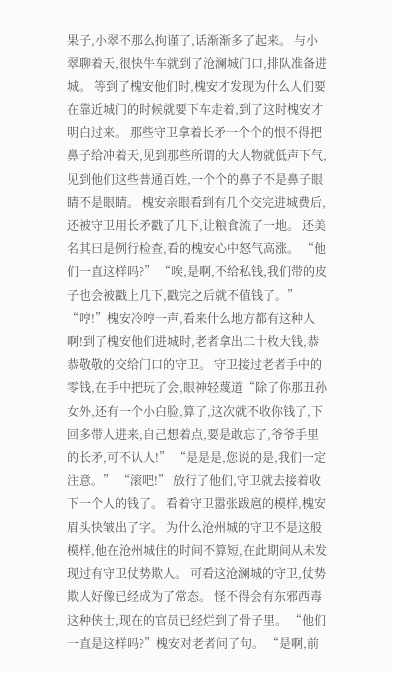果子,小翠不那么拘谨了,话渐渐多了起来。 与小翠聊着天,很快牛车就到了沧澜城门口,排队准备进城。 等到了槐安他们时,槐安才发现为什么人们要在靠近城门的时候就要下车走着,到了这时槐安才明白过来。 那些守卫拿着长矛一个个的恨不得把鼻子给冲着天,见到那些所谓的大人物就低声下气,见到他们这些普通百姓,一个个的鼻子不是鼻子眼睛不是眼睛。 槐安亲眼看到有几个交完进城费后,还被守卫用长矛戳了几下,让粮食流了一地。 还美名其曰是例行检查,看的槐安心中怒气高涨。 “他们一直这样吗?” “唉,是啊,不给私钱,我们带的皮子也会被戳上几下,戳完之后就不值钱了。” “哼!”槐安冷哼一声,看来什么地方都有这种人啊!到了槐安他们进城时,老者拿出二十枚大钱,恭恭敬敬的交给门口的守卫。 守卫接过老者手中的零钱,在手中把玩了会,眼神轻蔑道“除了你那丑孙女外,还有一个小白脸,算了,这次就不收你钱了,下回多带人进来,自己想着点,要是敢忘了,爷爷手里的长矛,可不认人!” “是是是,您说的是,我们一定注意。” “滚吧!” 放行了他们,守卫就去接着收下一个人的钱了。 看着守卫嚣张跋扈的模样,槐安眉头快皱出了字。 为什么沧州城的守卫不是这般模样,他在沧州城住的时间不算短,在此期间从未发现过有守卫仗势欺人。 可看这沧澜城的守卫,仗势欺人好像已经成为了常态。 怪不得会有东邪西毒这种侠士,现在的官员已经烂到了骨子里。 “他们一直是这样吗?”槐安对老者问了句。 “是啊,前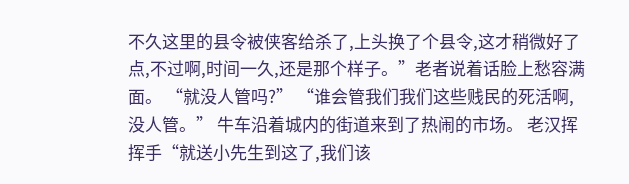不久这里的县令被侠客给杀了,上头换了个县令,这才稍微好了点,不过啊,时间一久,还是那个样子。”老者说着话脸上愁容满面。 “就没人管吗?” “谁会管我们我们这些贱民的死活啊,没人管。” 牛车沿着城内的街道来到了热闹的市场。 老汉挥挥手“就送小先生到这了,我们该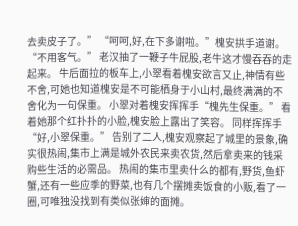去卖皮子了。” “呵呵,好,在下多谢啦。”槐安拱手道谢。 “不用客气。” 老汉抽了一鞭子牛屁股,老牛这才慢吞吞的走起来。 牛后面拉的板车上,小翠看着槐安欲言又止,神情有些不舍,可她也知道槐安是不可能栖身于小山村,最终满满的不舍化为一句保重。 小翠对着槐安挥挥手“槐先生保重。” 看着她那个红扑扑的小脸,槐安脸上露出了笑容。 同样挥挥手“好,小翠保重。” 告别了二人,槐安观察起了城里的景象,确实很热闹,集市上满是城外农民来卖农货,然后拿卖来的钱采购些生活的必需品。 热闹的集市里卖什么的都有,野货,鱼虾蟹,还有一些应季的野菜,也有几个摆摊卖饭食的小贩,看了一圈,可唯独没找到有类似张婶的面摊。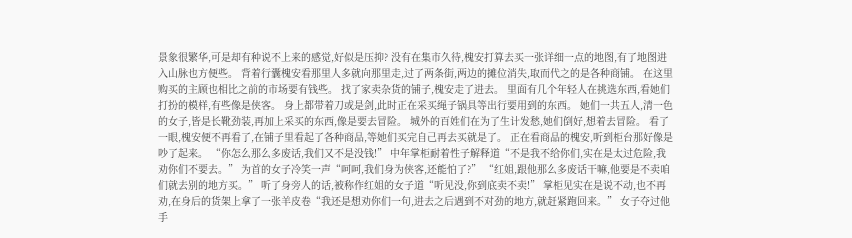景象很繁华,可是却有种说不上来的感觉,好似是压抑? 没有在集市久待,槐安打算去买一张详细一点的地图,有了地图进入山脉也方便些。 背着行囊槐安看那里人多就向那里走,过了两条街,两边的摊位消失,取而代之的是各种商铺。 在这里购买的主顾也相比之前的市场要有钱些。 找了家卖杂货的铺子,槐安走了进去。 里面有几个年轻人在挑选东西,看她们打扮的模样,有些像是侠客。 身上都带着刀或是剑,此时正在采买绳子锅具等出行要用到的东西。 她们一共五人,清一色的女子,皆是长靴劲装,再加上采买的东西,像是要去冒险。 城外的百姓们在为了生计发愁,她们倒好,想着去冒险。 看了一眼,槐安便不再看了,在铺子里看起了各种商品,等她们买完自己再去买就是了。 正在看商品的槐安,听到柜台那好像是吵了起来。 “你怎么那么多废话,我们又不是没钱!” 中年掌柜耐着性子解释道“不是我不给你们,实在是太过危险,我劝你们不要去。” 为首的女子冷笑一声“呵呵,我们身为侠客,还能怕了?” “红姐,跟他那么多废话干嘛,他要是不卖咱们就去别的地方买。” 听了身旁人的话,被称作红姐的女子道“听见没,你到底卖不卖!” 掌柜见实在是说不动,也不再劝,在身后的货架上拿了一张羊皮卷“我还是想劝你们一句,进去之后遇到不对劲的地方,就赶紧跑回来。” 女子夺过他手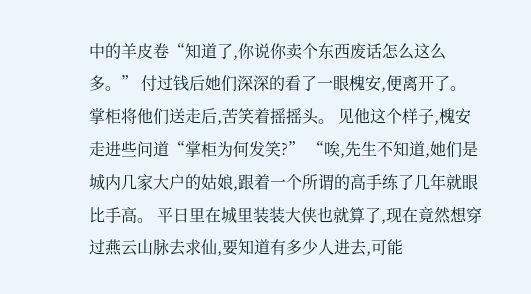中的羊皮卷“知道了,你说你卖个东西废话怎么这么多。” 付过钱后她们深深的看了一眼槐安,便离开了。 掌柜将他们送走后,苦笑着摇摇头。 见他这个样子,槐安走进些问道“掌柜为何发笑?” “唉,先生不知道,她们是城内几家大户的姑娘,跟着一个所谓的高手练了几年就眼比手高。 平日里在城里装装大侠也就算了,现在竟然想穿过燕云山脉去求仙,要知道有多少人进去,可能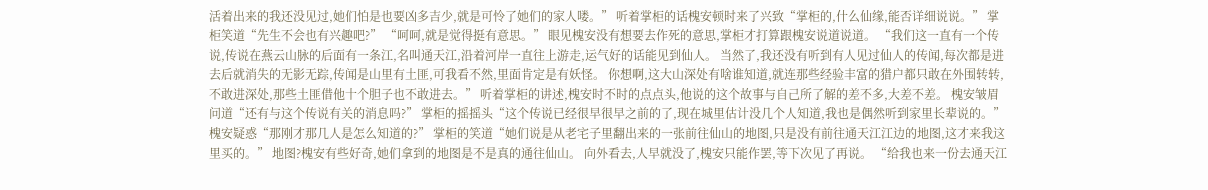活着出来的我还没见过,她们怕是也要凶多吉少,就是可怜了她们的家人喽。” 听着掌柜的话槐安顿时来了兴致“掌柜的,什么仙缘,能否详细说说。” 掌柜笑道“先生不会也有兴趣吧?” “呵呵,就是觉得挺有意思。” 眼见槐安没有想要去作死的意思,掌柜才打算跟槐安说道说道。 “我们这一直有一个传说,传说在燕云山脉的后面有一条江,名叫通天江,沿着河岸一直往上游走,运气好的话能见到仙人。 当然了,我还没有听到有人见过仙人的传闻,每次都是进去后就消失的无影无踪,传闻是山里有土匪,可我看不然,里面肯定是有妖怪。 你想啊,这大山深处有啥谁知道,就连那些经验丰富的猎户都只敢在外围转转,不敢进深处,那些土匪借他十个胆子也不敢进去。” 听着掌柜的讲述,槐安时不时的点点头,他说的这个故事与自己所了解的差不多,大差不差。 槐安皱眉问道“还有与这个传说有关的消息吗?” 掌柜的摇摇头“这个传说已经很早很早之前的了,现在城里估计没几个人知道,我也是偶然听到家里长辈说的。” 槐安疑惑“那刚才那几人是怎么知道的?” 掌柜的笑道“她们说是从老宅子里翻出来的一张前往仙山的地图,只是没有前往通天江江边的地图,这才来我这里买的。” 地图?槐安有些好奇,她们拿到的地图是不是真的通往仙山。 向外看去,人早就没了,槐安只能作罢,等下次见了再说。 “给我也来一份去通天江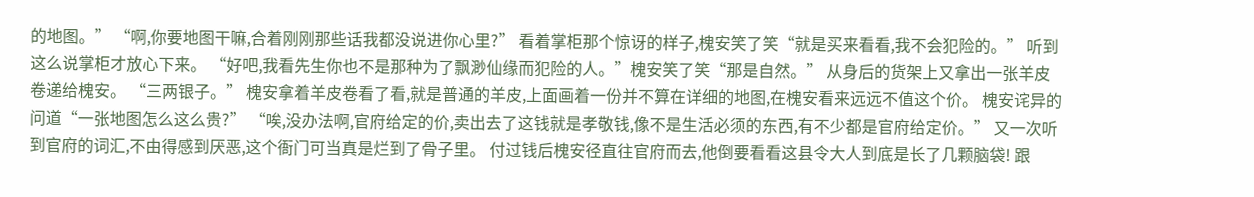的地图。” “啊,你要地图干嘛,合着刚刚那些话我都没说进你心里?” 看着掌柜那个惊讶的样子,槐安笑了笑“就是买来看看,我不会犯险的。” 听到这么说掌柜才放心下来。 “好吧,我看先生你也不是那种为了飘渺仙缘而犯险的人。”槐安笑了笑“那是自然。” 从身后的货架上又拿出一张羊皮卷递给槐安。 “三两银子。” 槐安拿着羊皮卷看了看,就是普通的羊皮,上面画着一份并不算在详细的地图,在槐安看来远远不值这个价。 槐安诧异的问道“一张地图怎么这么贵?” “唉,没办法啊,官府给定的价,卖出去了这钱就是孝敬钱,像不是生活必须的东西,有不少都是官府给定价。” 又一次听到官府的词汇,不由得感到厌恶,这个衙门可当真是烂到了骨子里。 付过钱后槐安径直往官府而去,他倒要看看这县令大人到底是长了几颗脑袋! 跟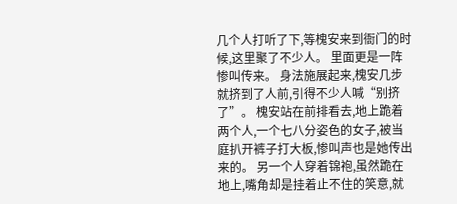几个人打听了下,等槐安来到衙门的时候,这里聚了不少人。 里面更是一阵惨叫传来。 身法施展起来,槐安几步就挤到了人前,引得不少人喊“别挤了”。 槐安站在前排看去,地上跪着两个人,一个七八分姿色的女子,被当庭扒开裤子打大板,惨叫声也是她传出来的。 另一个人穿着锦袍,虽然跪在地上,嘴角却是挂着止不住的笑意,就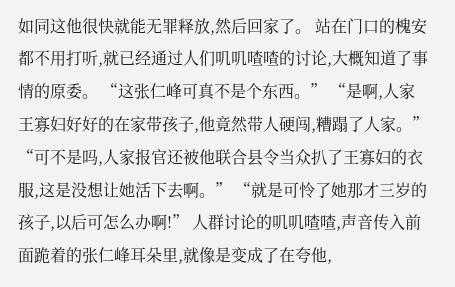如同这他很快就能无罪释放,然后回家了。 站在门口的槐安都不用打听,就已经通过人们叽叽喳喳的讨论,大概知道了事情的原委。 “这张仁峰可真不是个东西。” “是啊,人家王寡妇好好的在家带孩子,他竟然带人硬闯,糟蹋了人家。” “可不是吗,人家报官还被他联合县令当众扒了王寡妇的衣服,这是没想让她活下去啊。” “就是可怜了她那才三岁的孩子,以后可怎么办啊!” 人群讨论的叽叽喳喳,声音传入前面跪着的张仁峰耳朵里,就像是变成了在夸他,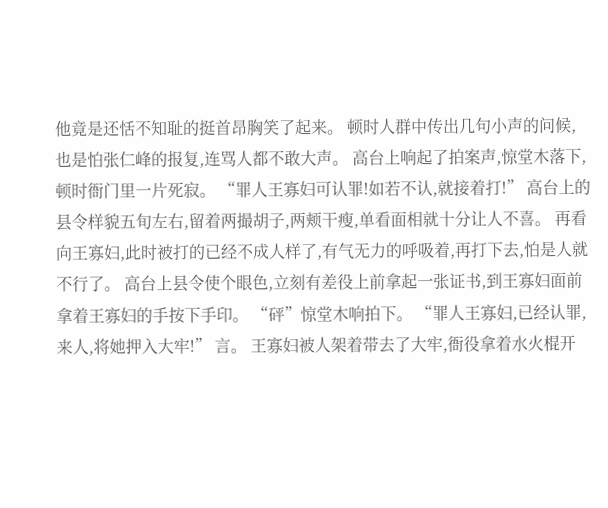他竟是还恬不知耻的挺首昂胸笑了起来。 顿时人群中传出几句小声的问候,也是怕张仁峰的报复,连骂人都不敢大声。 高台上响起了拍案声,惊堂木落下,顿时衙门里一片死寂。 “罪人王寡妇可认罪!如若不认,就接着打!” 高台上的县令样貌五旬左右,留着两撮胡子,两颊干瘦,单看面相就十分让人不喜。 再看向王寡妇,此时被打的已经不成人样了,有气无力的呼吸着,再打下去,怕是人就不行了。 高台上县令使个眼色,立刻有差役上前拿起一张证书,到王寡妇面前拿着王寡妇的手按下手印。 “砰”惊堂木响拍下。 “罪人王寡妇,已经认罪,来人,将她押入大牢!” 言。 王寡妇被人架着带去了大牢,衙役拿着水火棍开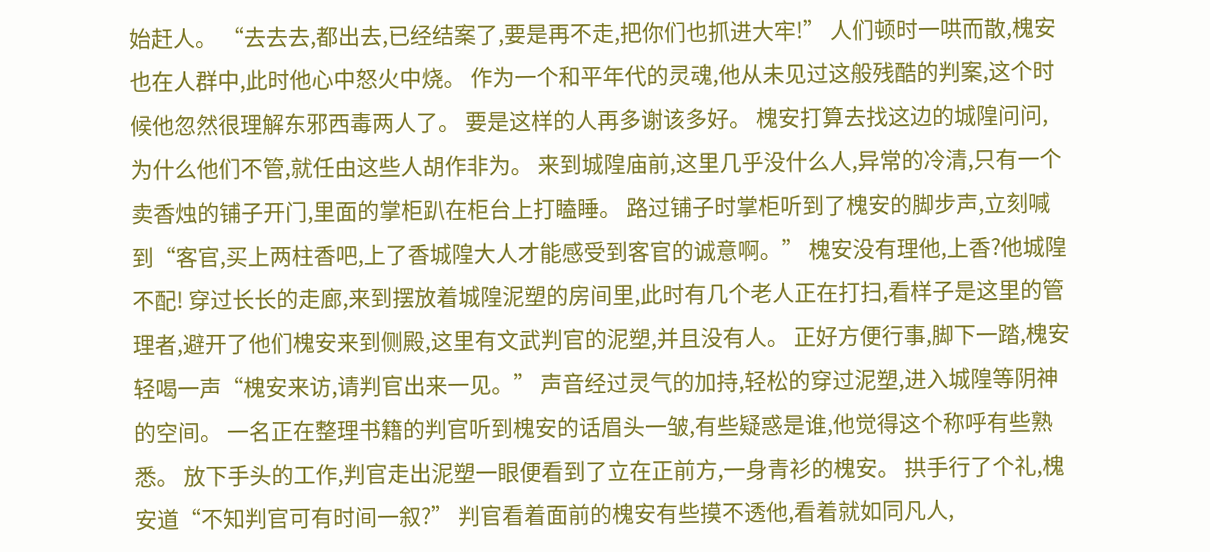始赶人。 “去去去,都出去,已经结案了,要是再不走,把你们也抓进大牢!” 人们顿时一哄而散,槐安也在人群中,此时他心中怒火中烧。 作为一个和平年代的灵魂,他从未见过这般残酷的判案,这个时候他忽然很理解东邪西毒两人了。 要是这样的人再多谢该多好。 槐安打算去找这边的城隍问问,为什么他们不管,就任由这些人胡作非为。 来到城隍庙前,这里几乎没什么人,异常的冷清,只有一个卖香烛的铺子开门,里面的掌柜趴在柜台上打瞌睡。 路过铺子时掌柜听到了槐安的脚步声,立刻喊到“客官,买上两柱香吧,上了香城隍大人才能感受到客官的诚意啊。” 槐安没有理他,上香?他城隍不配! 穿过长长的走廊,来到摆放着城隍泥塑的房间里,此时有几个老人正在打扫,看样子是这里的管理者,避开了他们槐安来到侧殿,这里有文武判官的泥塑,并且没有人。 正好方便行事,脚下一踏,槐安轻喝一声“槐安来访,请判官出来一见。” 声音经过灵气的加持,轻松的穿过泥塑,进入城隍等阴神的空间。 一名正在整理书籍的判官听到槐安的话眉头一皱,有些疑惑是谁,他觉得这个称呼有些熟悉。 放下手头的工作,判官走出泥塑一眼便看到了立在正前方,一身青衫的槐安。 拱手行了个礼,槐安道“不知判官可有时间一叙?” 判官看着面前的槐安有些摸不透他,看着就如同凡人,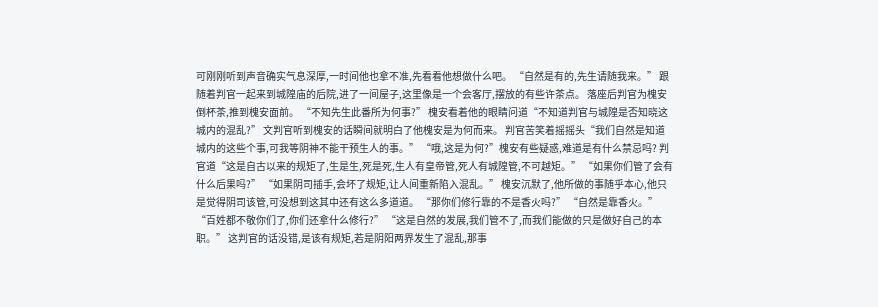可刚刚听到声音确实气息深厚,一时间他也拿不准,先看看他想做什么吧。 “自然是有的,先生请随我来。” 跟随着判官一起来到城隍庙的后院,进了一间屋子,这里像是一个会客厅,摆放的有些许茶点。 落座后判官为槐安倒杯茶,推到槐安面前。 “不知先生此番所为何事?” 槐安看着他的眼睛问道“不知道判官与城隍是否知晓这城内的混乱?” 文判官听到槐安的话瞬间就明白了他槐安是为何而来。 判官苦笑着摇摇头“我们自然是知道城内的这些个事,可我等阴神不能干预生人的事。” “哦,这是为何?”槐安有些疑惑,难道是有什么禁忌吗? 判官道“这是自古以来的规矩了,生是生,死是死,生人有皇帝管,死人有城隍管,不可越矩。” “如果你们管了会有什么后果吗?” “如果阴司插手,会坏了规矩,让人间重新陷入混乱。” 槐安沉默了,他所做的事随乎本心,他只是觉得阴司该管,可没想到这其中还有这么多道道。 “那你们修行靠的不是香火吗?” “自然是靠香火。” “百姓都不敬你们了,你们还拿什么修行?” “这是自然的发展,我们管不了,而我们能做的只是做好自己的本职。” 这判官的话没错,是该有规矩,若是阴阳两界发生了混乱,那事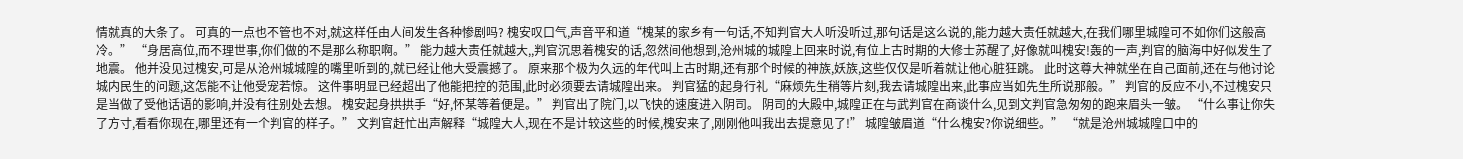情就真的大条了。 可真的一点也不管也不对,就这样任由人间发生各种惨剧吗? 槐安叹口气,声音平和道“槐某的家乡有一句话,不知判官大人听没听过,那句话是这么说的,能力越大责任就越大,在我们哪里城隍可不如你们这般高冷。” “身居高位,而不理世事,你们做的不是那么称职啊。” 能力越大责任就越大,,判官沉思着槐安的话,忽然间他想到,沧州城的城隍上回来时说,有位上古时期的大修士苏醒了,好像就叫槐安!轰的一声,判官的脑海中好似发生了地震。 他并没见过槐安,可是从沧州城城隍的嘴里听到的,就已经让他大受震撼了。 原来那个极为久远的年代叫上古时期,还有那个时候的神族,妖族,这些仅仅是听着就让他心脏狂跳。 此时这尊大神就坐在自己面前,还在与他讨论城内民生的问题,这怎能不让他受宠若惊。 这件事明显已经超出了他能把控的范围,此时必须要去请城隍出来。 判官猛的起身行礼“麻烦先生稍等片刻,我去请城隍出来,此事应当如先生所说那般。” 判官的反应不小,不过槐安只是当做了受他话语的影响,并没有往别处去想。 槐安起身拱拱手“好,怀某等着便是。” 判官出了院门,以飞快的速度进入阴司。 阴司的大殿中,城隍正在与武判官在商谈什么,见到文判官急匆匆的跑来眉头一皱。 “什么事让你失了方寸,看看你现在,哪里还有一个判官的样子。” 文判官赶忙出声解释“城隍大人,现在不是计较这些的时候,槐安来了,刚刚他叫我出去提意见了!” 城隍皱眉道“什么槐安?你说细些。” “就是沧州城城隍口中的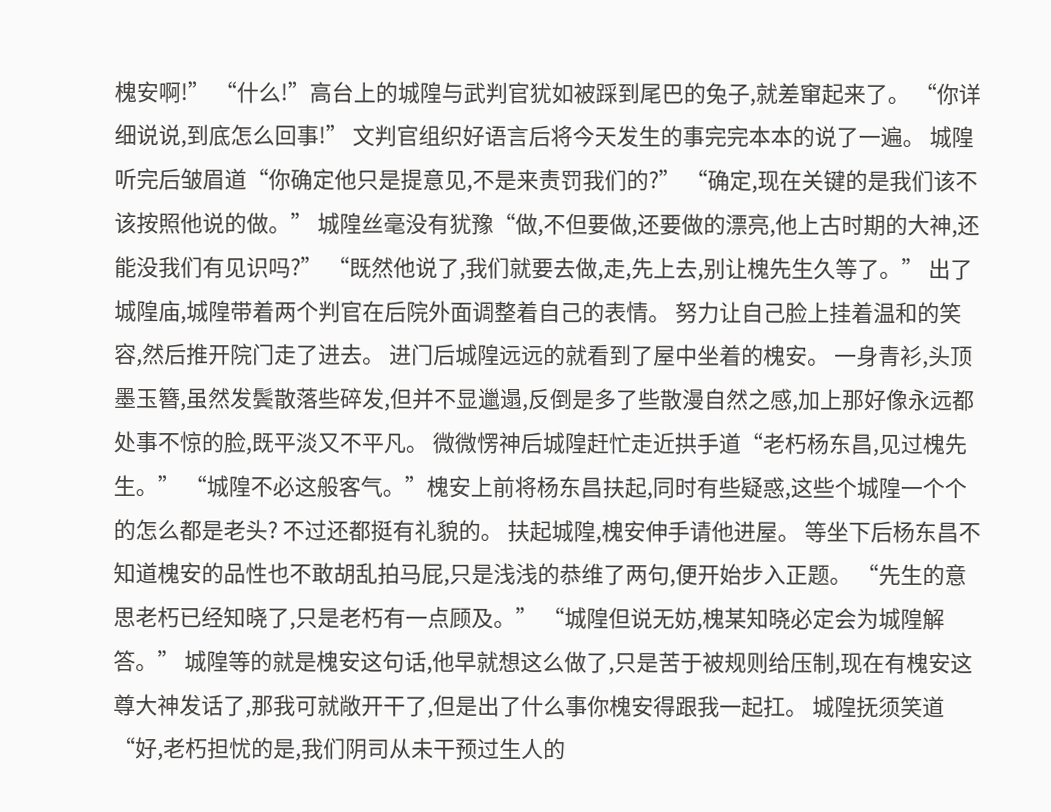槐安啊!” “什么!”高台上的城隍与武判官犹如被踩到尾巴的兔子,就差窜起来了。 “你详细说说,到底怎么回事!” 文判官组织好语言后将今天发生的事完完本本的说了一遍。 城隍听完后皱眉道“你确定他只是提意见,不是来责罚我们的?” “确定,现在关键的是我们该不该按照他说的做。” 城隍丝毫没有犹豫“做,不但要做,还要做的漂亮,他上古时期的大神,还能没我们有见识吗?” “既然他说了,我们就要去做,走,先上去,别让槐先生久等了。” 出了城隍庙,城隍带着两个判官在后院外面调整着自己的表情。 努力让自己脸上挂着温和的笑容,然后推开院门走了进去。 进门后城隍远远的就看到了屋中坐着的槐安。 一身青衫,头顶墨玉簪,虽然发鬓散落些碎发,但并不显邋遢,反倒是多了些散漫自然之感,加上那好像永远都处事不惊的脸,既平淡又不平凡。 微微愣神后城隍赶忙走近拱手道“老朽杨东昌,见过槐先生。” “城隍不必这般客气。”槐安上前将杨东昌扶起,同时有些疑惑,这些个城隍一个个的怎么都是老头? 不过还都挺有礼貌的。 扶起城隍,槐安伸手请他进屋。 等坐下后杨东昌不知道槐安的品性也不敢胡乱拍马屁,只是浅浅的恭维了两句,便开始步入正题。 “先生的意思老朽已经知晓了,只是老朽有一点顾及。” “城隍但说无妨,槐某知晓必定会为城隍解答。” 城隍等的就是槐安这句话,他早就想这么做了,只是苦于被规则给压制,现在有槐安这尊大神发话了,那我可就敞开干了,但是出了什么事你槐安得跟我一起扛。 城隍抚须笑道“好,老朽担忧的是,我们阴司从未干预过生人的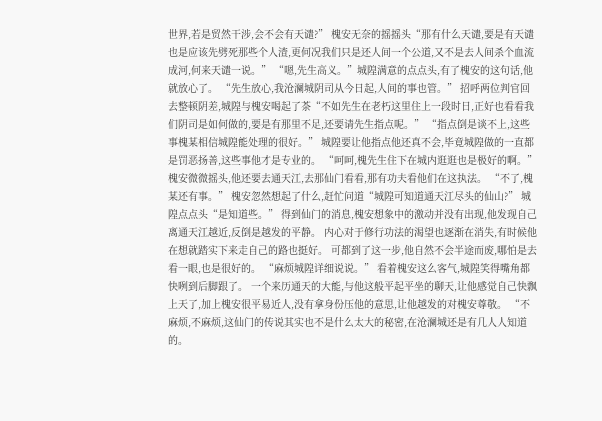世界,若是贸然干涉,会不会有天谴?” 槐安无奈的摇摇头“那有什么天谴,要是有天谴也是应该先劈死那些个人渣,更何况我们只是还人间一个公道,又不是去人间杀个血流成河,何来天谴一说。” “嗯,先生高义。”城隍满意的点点头,有了槐安的这句话,他就放心了。 “先生放心,我沧澜城阴司从今日起,人间的事也管。” 招呼两位判官回去整顿阴差,城隍与槐安喝起了茶“不如先生在老朽这里住上一段时日,正好也看看我们阴司是如何做的,要是有那里不足,还要请先生指点呢。” “指点倒是谈不上,这些事槐某相信城隍能处理的很好。” 城隍要让他指点他还真不会,毕竟城隍做的一直都是罚恶扬善,这些事他才是专业的。 “呵呵,槐先生住下在城内逛逛也是极好的啊。” 槐安微微摇头,他还要去通天江,去那仙门看看,那有功夫看他们在这执法。 “不了,槐某还有事。” 槐安忽然想起了什么,赶忙问道“城隍可知道通天江尽头的仙山?” 城隍点点头“是知道些。” 得到仙门的消息,槐安想象中的激动并没有出现,他发现自己离通天江越近,反倒是越发的平静。 内心对于修行功法的渴望也逐渐在消失,有时候他在想就踏实下来走自己的路也挺好。 可都到了这一步,他自然不会半途而废,哪怕是去看一眼,也是很好的。 “麻烦城隍详细说说。” 看着槐安这么客气,城隍笑得嘴角都快咧到后脚跟了。 一个来历通天的大能,与他这般平起平坐的聊天,让他感觉自己快飘上天了,加上槐安很平易近人,没有拿身份压他的意思,让他越发的对槐安尊敬。 “不麻烦,不麻烦,这仙门的传说其实也不是什么太大的秘密,在沧澜城还是有几人人知道的。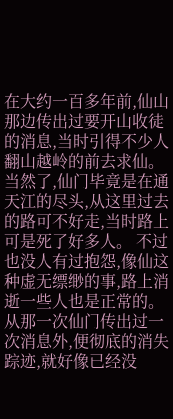在大约一百多年前,仙山那边传出过要开山收徒的消息,当时引得不少人翻山越岭的前去求仙。 当然了,仙门毕竟是在通天江的尽头,从这里过去的路可不好走,当时路上可是死了好多人。 不过也没人有过抱怨,像仙这种虚无缥缈的事,路上消逝一些人也是正常的。 从那一次仙门传出过一次消息外,便彻底的消失踪迹,就好像已经没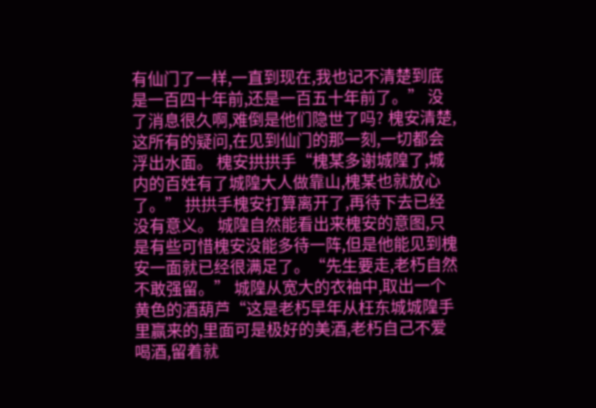有仙门了一样,一直到现在,我也记不清楚到底是一百四十年前,还是一百五十年前了。” 没了消息很久啊,难倒是他们隐世了吗? 槐安清楚,这所有的疑问,在见到仙门的那一刻,一切都会浮出水面。 槐安拱拱手“槐某多谢城隍了,城内的百姓有了城隍大人做靠山,槐某也就放心了。” 拱拱手槐安打算离开了,再待下去已经没有意义。 城隍自然能看出来槐安的意图,只是有些可惜槐安没能多待一阵,但是他能见到槐安一面就已经很满足了。“先生要走,老朽自然不敢强留。” 城隍从宽大的衣袖中,取出一个黄色的酒葫芦“这是老朽早年从枉东城城隍手里赢来的,里面可是极好的美酒,老朽自己不爱喝酒,留着就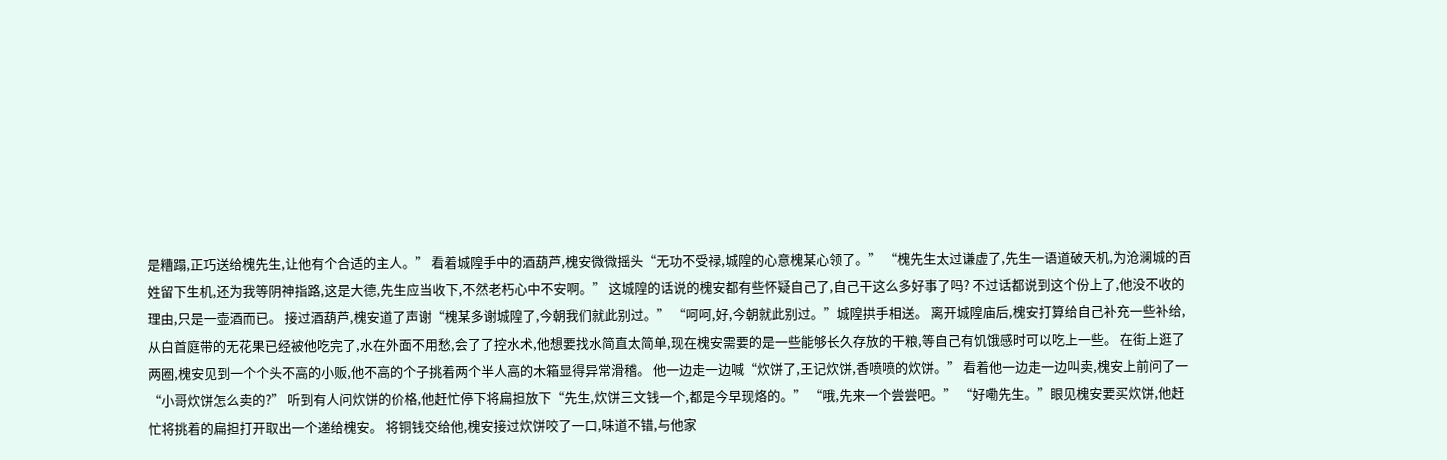是糟蹋,正巧送给槐先生,让他有个合适的主人。” 看着城隍手中的酒葫芦,槐安微微摇头“无功不受禄,城隍的心意槐某心领了。” “槐先生太过谦虚了,先生一语道破天机,为沧澜城的百姓留下生机,还为我等阴神指路,这是大德,先生应当收下,不然老朽心中不安啊。” 这城隍的话说的槐安都有些怀疑自己了,自己干这么多好事了吗? 不过话都说到这个份上了,他没不收的理由,只是一壶酒而已。 接过酒葫芦,槐安道了声谢“槐某多谢城隍了,今朝我们就此别过。” “呵呵,好,今朝就此别过。”城隍拱手相送。 离开城隍庙后,槐安打算给自己补充一些补给,从白首庭带的无花果已经被他吃完了,水在外面不用愁,会了了控水术,他想要找水简直太简单,现在槐安需要的是一些能够长久存放的干粮,等自己有饥饿感时可以吃上一些。 在街上逛了两圈,槐安见到一个个头不高的小贩,他不高的个子挑着两个半人高的木箱显得异常滑稽。 他一边走一边喊“炊饼了,王记炊饼,香喷喷的炊饼。” 看着他一边走一边叫卖,槐安上前问了一“小哥炊饼怎么卖的?” 听到有人问炊饼的价格,他赶忙停下将扁担放下“先生,炊饼三文钱一个,都是今早现烙的。” “哦,先来一个尝尝吧。” “好嘞先生。”眼见槐安要买炊饼,他赶忙将挑着的扁担打开取出一个递给槐安。 将铜钱交给他,槐安接过炊饼咬了一口,味道不错,与他家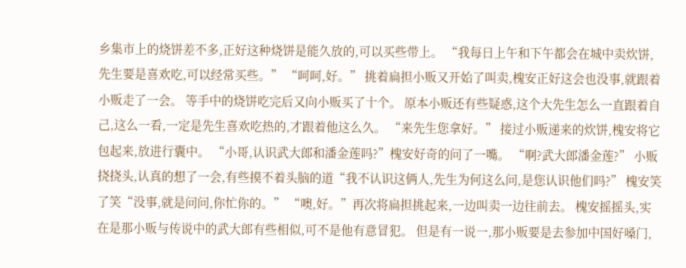乡集市上的烧饼差不多,正好这种烧饼是能久放的,可以买些带上。 “我每日上午和下午都会在城中卖炊饼,先生要是喜欢吃,可以经常买些。” “呵呵,好。” 挑着扁担小贩又开始了叫卖,槐安正好这会也没事,就跟着小贩走了一会。 等手中的烧饼吃完后又向小贩买了十个。 原本小贩还有些疑惑,这个大先生怎么一直跟着自己,这么一看,一定是先生喜欢吃热的,才跟着他这么久。 “来先生您拿好。” 接过小贩递来的炊饼,槐安将它包起来,放进行囊中。 “小哥,认识武大郎和潘金莲吗?”槐安好奇的问了一嘴。 “啊?武大郎潘金莲?” 小贩挠挠头,认真的想了一会,有些摸不着头脑的道“我不认识这俩人,先生为何这么问,是您认识他们吗?” 槐安笑了笑“没事,就是问问,你忙你的。” “噢,好。”再次将扁担挑起来,一边叫卖一边往前去。 槐安摇摇头,实在是那小贩与传说中的武大郎有些相似,可不是他有意冒犯。 但是有一说一,那小贩要是去参加中国好嗓门,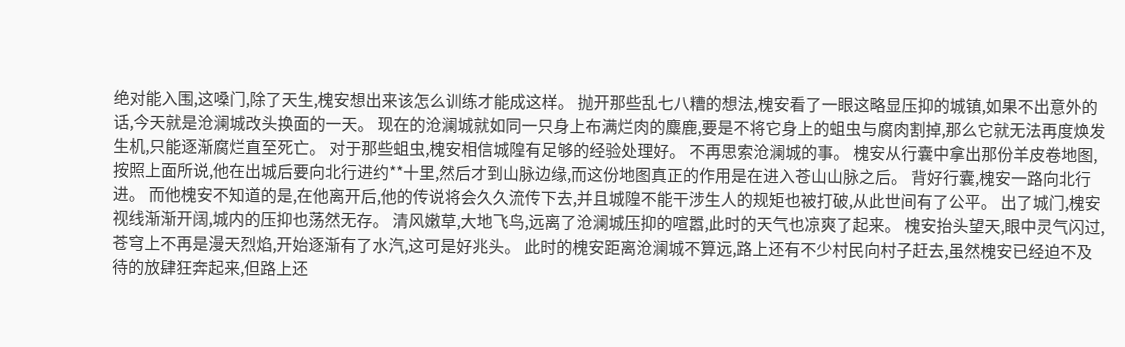绝对能入围,这嗓门,除了天生,槐安想出来该怎么训练才能成这样。 抛开那些乱七八糟的想法,槐安看了一眼这略显压抑的城镇,如果不出意外的话,今天就是沧澜城改头换面的一天。 现在的沧澜城就如同一只身上布满烂肉的麋鹿,要是不将它身上的蛆虫与腐肉割掉,那么它就无法再度焕发生机,只能逐渐腐烂直至死亡。 对于那些蛆虫,槐安相信城隍有足够的经验处理好。 不再思索沧澜城的事。 槐安从行囊中拿出那份羊皮卷地图,按照上面所说,他在出城后要向北行进约**十里,然后才到山脉边缘,而这份地图真正的作用是在进入苍山山脉之后。 背好行囊,槐安一路向北行进。 而他槐安不知道的是,在他离开后,他的传说将会久久流传下去,并且城隍不能干涉生人的规矩也被打破,从此世间有了公平。 出了城门,槐安视线渐渐开阔,城内的压抑也荡然无存。 清风嫩草,大地飞鸟,远离了沧澜城压抑的喧嚣,此时的天气也凉爽了起来。 槐安抬头望天,眼中灵气闪过,苍穹上不再是漫天烈焰,开始逐渐有了水汽,这可是好兆头。 此时的槐安距离沧澜城不算远,路上还有不少村民向村子赶去,虽然槐安已经迫不及待的放肆狂奔起来,但路上还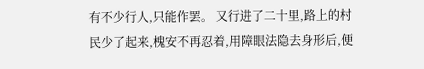有不少行人,只能作罢。 又行进了二十里,路上的村民少了起来,槐安不再忍着,用障眼法隐去身形后,便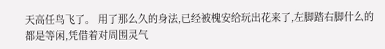天高任鸟飞了。 用了那么久的身法,已经被槐安给玩出花来了,左脚踏右脚什么的都是等闲,凭借着对周围灵气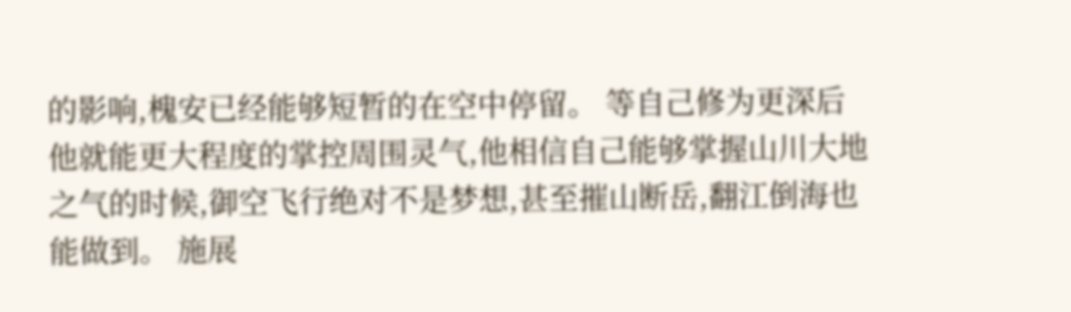的影响,槐安已经能够短暂的在空中停留。 等自己修为更深后他就能更大程度的掌控周围灵气,他相信自己能够掌握山川大地之气的时候,御空飞行绝对不是梦想,甚至摧山断岳,翻江倒海也能做到。 施展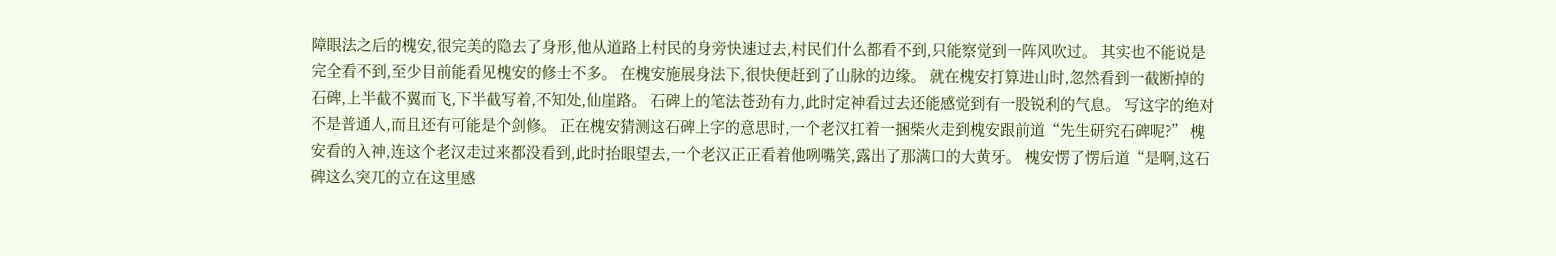障眼法之后的槐安,很完美的隐去了身形,他从道路上村民的身旁快速过去,村民们什么都看不到,只能察觉到一阵风吹过。 其实也不能说是完全看不到,至少目前能看见槐安的修士不多。 在槐安施展身法下,很快便赶到了山脉的边缘。 就在槐安打算进山时,忽然看到一截断掉的石碑,上半截不翼而飞,下半截写着,不知处,仙崖路。 石碑上的笔法苍劲有力,此时定神看过去还能感觉到有一股锐利的气息。 写这字的绝对不是普通人,而且还有可能是个剑修。 正在槐安猜测这石碑上字的意思时,一个老汉扛着一捆柴火走到槐安跟前道“先生研究石碑呢?” 槐安看的入神,连这个老汉走过来都没看到,此时抬眼望去,一个老汉正正看着他咧嘴笑,露出了那满口的大黄牙。 槐安愣了愣后道“是啊,这石碑这么突兀的立在这里感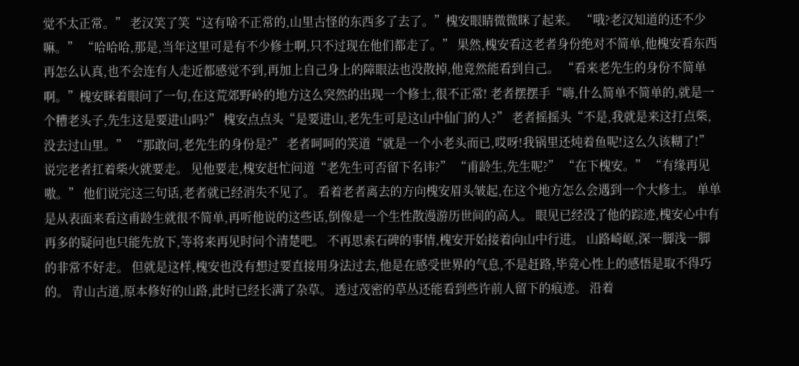觉不太正常。” 老汉笑了笑“这有啥不正常的,山里古怪的东西多了去了。”槐安眼睛微微眯了起来。 “哦?老汉知道的还不少嘛。” “哈哈哈,那是,当年这里可是有不少修士啊,只不过现在他们都走了。” 果然,槐安看这老者身份绝对不简单,他槐安看东西再怎么认真,也不会连有人走近都感觉不到,再加上自己身上的障眼法也没散掉,他竟然能看到自己。 “看来老先生的身份不简单啊。”槐安眯着眼问了一句,在这荒郊野岭的地方这么突然的出现一个修士,很不正常! 老者摆摆手“嗨,什么简单不简单的,就是一个糟老头子,先生这是要进山吗?” 槐安点点头“是要进山,老先生可是这山中仙门的人?” 老者摇摇头“不是,我就是来这打点柴,没去过山里。” “那敢问,老先生的身份是?” 老者呵呵的笑道“就是一个小老头而已,哎呀!我锅里还炖着鱼呢!这么久该糊了!” 说完老者扛着柴火就要走。 见他要走,槐安赶忙问道“老先生可否留下名讳?” “甫龄生,先生呢?” “在下槐安。” “有缘再见嗷。” 他们说完这三句话,老者就已经消失不见了。 看着老者离去的方向槐安眉头皱起,在这个地方怎么会遇到一个大修士。 单单是从表面来看这甫龄生就很不简单,再听他说的这些话,倒像是一个生性散漫游历世间的高人。 眼见已经没了他的踪迹,槐安心中有再多的疑问也只能先放下,等将来再见时问个清楚吧。 不再思索石碑的事情,槐安开始接着向山中行进。 山路崎岖,深一脚浅一脚的非常不好走。 但就是这样,槐安也没有想过要直接用身法过去,他是在感受世界的气息,不是赶路,毕竟心性上的感悟是取不得巧的。 青山古道,原本修好的山路,此时已经长满了杂草。 透过茂密的草丛还能看到些许前人留下的痕迹。 沿着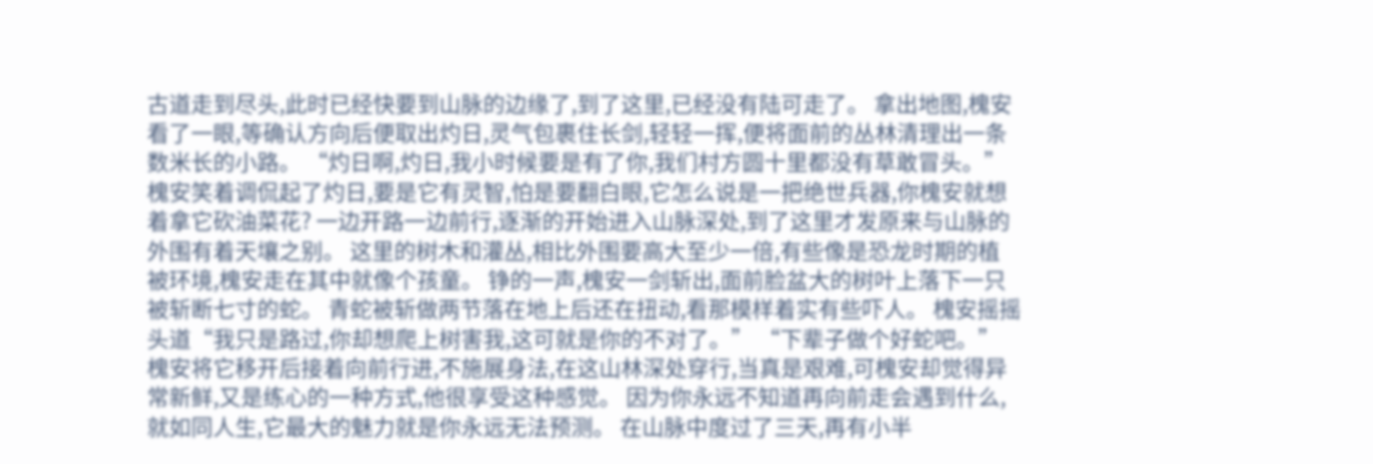古道走到尽头,此时已经快要到山脉的边缘了,到了这里,已经没有陆可走了。 拿出地图,槐安看了一眼,等确认方向后便取出灼日,灵气包裹住长剑,轻轻一挥,便将面前的丛林清理出一条数米长的小路。 “灼日啊,灼日,我小时候要是有了你,我们村方圆十里都没有草敢冒头。” 槐安笑着调侃起了灼日,要是它有灵智,怕是要翻白眼,它怎么说是一把绝世兵器,你槐安就想着拿它砍油菜花? 一边开路一边前行,逐渐的开始进入山脉深处,到了这里才发原来与山脉的外围有着天壤之别。 这里的树木和灌丛,相比外围要高大至少一倍,有些像是恐龙时期的植被环境,槐安走在其中就像个孩童。 铮的一声,槐安一剑斩出,面前脸盆大的树叶上落下一只被斩断七寸的蛇。 青蛇被斩做两节落在地上后还在扭动,看那模样着实有些吓人。 槐安摇摇头道“我只是路过,你却想爬上树害我,这可就是你的不对了。” “下辈子做个好蛇吧。” 槐安将它移开后接着向前行进,不施展身法,在这山林深处穿行,当真是艰难,可槐安却觉得异常新鲜,又是练心的一种方式,他很享受这种感觉。 因为你永远不知道再向前走会遇到什么,就如同人生,它最大的魅力就是你永远无法预测。 在山脉中度过了三天,再有小半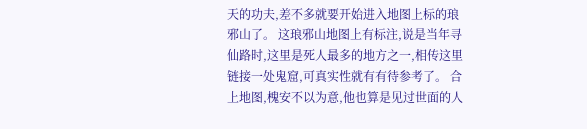天的功夫,差不多就要开始进入地图上标的琅邪山了。 这琅邪山地图上有标注,说是当年寻仙路时,这里是死人最多的地方之一,相传这里链接一处鬼窟,可真实性就有有待参考了。 合上地图,槐安不以为意,他也算是见过世面的人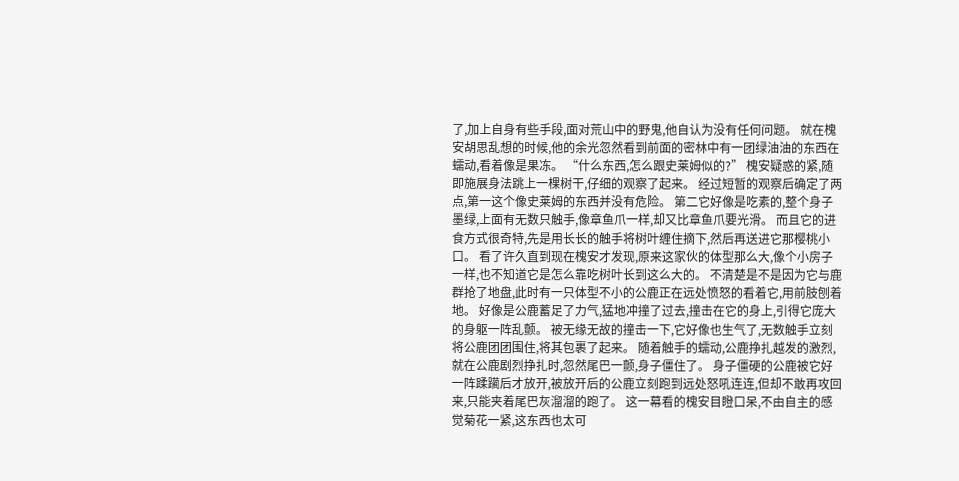了,加上自身有些手段,面对荒山中的野鬼,他自认为没有任何问题。 就在槐安胡思乱想的时候,他的余光忽然看到前面的密林中有一团绿油油的东西在蠕动,看着像是果冻。 “什么东西,怎么跟史莱姆似的?” 槐安疑惑的紧,随即施展身法跳上一棵树干,仔细的观察了起来。 经过短暂的观察后确定了两点,第一这个像史莱姆的东西并没有危险。 第二它好像是吃素的,整个身子墨绿,上面有无数只触手,像章鱼爪一样,却又比章鱼爪要光滑。 而且它的进食方式很奇特,先是用长长的触手将树叶缠住摘下,然后再送进它那樱桃小口。 看了许久直到现在槐安才发现,原来这家伙的体型那么大,像个小房子一样,也不知道它是怎么靠吃树叶长到这么大的。 不清楚是不是因为它与鹿群抢了地盘,此时有一只体型不小的公鹿正在远处愤怒的看着它,用前肢刨着地。 好像是公鹿蓄足了力气,猛地冲撞了过去,撞击在它的身上,引得它庞大的身躯一阵乱颤。 被无缘无故的撞击一下,它好像也生气了,无数触手立刻将公鹿团团围住,将其包裹了起来。 随着触手的蠕动,公鹿挣扎越发的激烈,就在公鹿剧烈挣扎时,忽然尾巴一颤,身子僵住了。 身子僵硬的公鹿被它好一阵蹂躏后才放开,被放开后的公鹿立刻跑到远处怒吼连连,但却不敢再攻回来,只能夹着尾巴灰溜溜的跑了。 这一幕看的槐安目瞪口呆,不由自主的感觉菊花一紧,这东西也太可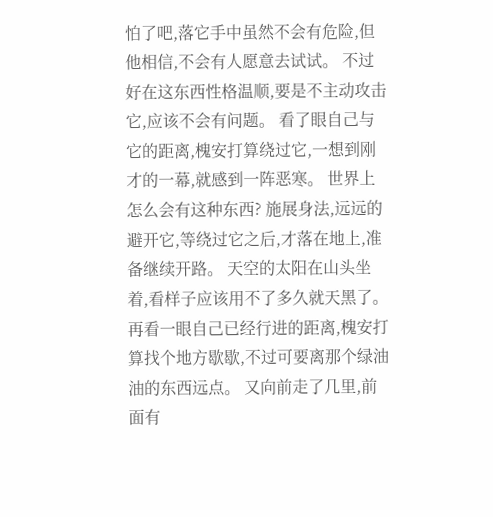怕了吧,落它手中虽然不会有危险,但他相信,不会有人愿意去试试。 不过好在这东西性格温顺,要是不主动攻击它,应该不会有问题。 看了眼自己与它的距离,槐安打算绕过它,一想到刚才的一幕,就感到一阵恶寒。 世界上怎么会有这种东西? 施展身法,远远的避开它,等绕过它之后,才落在地上,准备继续开路。 天空的太阳在山头坐着,看样子应该用不了多久就天黑了。 再看一眼自己已经行进的距离,槐安打算找个地方歇歇,不过可要离那个绿油油的东西远点。 又向前走了几里,前面有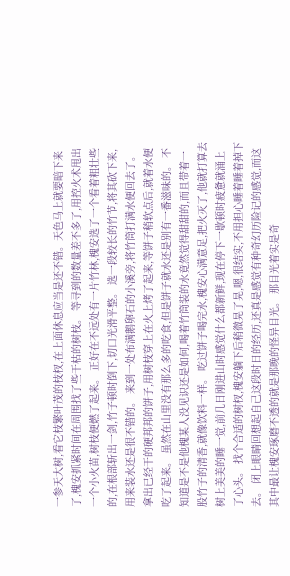一参天大树,看它枝繁叶茂的枝杈,在上面休息应当是还不错。天色马上就要暗下来了,槐安抓紧时间在周围找了些干枯的树枝。 等寻到的数量差不多了,用控火术甩出一个小火苗,树枝便燃了起来。 正好在不远处有一片竹林,槐安选了一个看着粗壮些的,在根部斩出一剑,竹子顿时倒下,切口光滑平整。 选一段较长的竹节,将其砍下来,用来装水还是很不错的。 来到一处布满鹅卵石的小溪旁,将竹筒打满水便回去了。 拿出已经干的硬邦邦的饼子,用树枝穿上在火上烤了起来,等饼子稍软点后,就着水便吃了起来。 虽然在山里没有那么多的吃食,但是饼子就水还是别有一番滋味的。 不知道是不是他槐某人没见识还是如何,喝着竹筒装的水竟然觉得甜甜的,而且带着一股竹子的清香,就像饮料一样。 吃过饼子喝完水,槐安心满意足,把火灭了,他就打算去树上美美的睡一觉,前几日刚进山时感觉什么都新鲜,现在停下一歇顿时疲惫就涌上了心头。 找个合适的树杈,槐安躺下后稍微晃了晃,嗯,很结实,不用担心睡着睡着掉下去。 闭上眼睛回想起自己这段时日的经历,还真是感觉有种奇幻历险记的感觉,而这其中最让槐安琢磨不透的就是那晚的怪异目光。 那目光着实是奇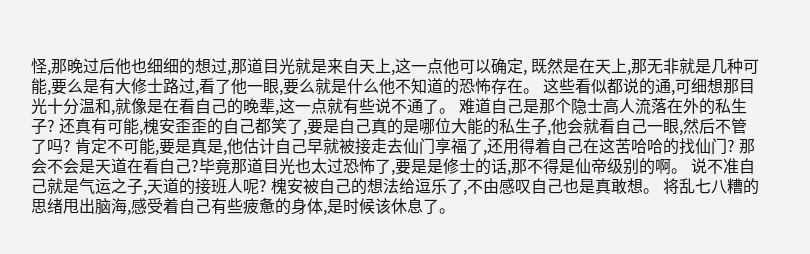怪,那晚过后他也细细的想过,那道目光就是来自天上,这一点他可以确定, 既然是在天上,那无非就是几种可能,要么是有大修士路过,看了他一眼,要么就是什么他不知道的恐怖存在。 这些看似都说的通,可细想那目光十分温和,就像是在看自己的晚辈,这一点就有些说不通了。 难道自己是那个隐士高人流落在外的私生子? 还真有可能,槐安歪歪的自己都笑了,要是自己真的是哪位大能的私生子,他会就看自己一眼,然后不管了吗? 肯定不可能,要是真是,他估计自己早就被接走去仙门享福了,还用得着自己在这苦哈哈的找仙门? 那会不会是天道在看自己?毕竟那道目光也太过恐怖了,要是是修士的话,那不得是仙帝级别的啊。 说不准自己就是气运之子,天道的接班人呢? 槐安被自己的想法给逗乐了,不由感叹自己也是真敢想。 将乱七八糟的思绪甩出脑海,感受着自己有些疲惫的身体,是时候该休息了。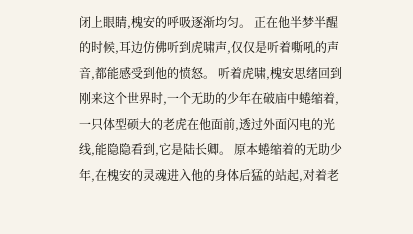闭上眼睛,槐安的呼吸逐渐均匀。 正在他半梦半醒的时候,耳边仿佛听到虎啸声,仅仅是听着嘶吼的声音,都能感受到他的愤怒。 听着虎啸,槐安思绪回到刚来这个世界时,一个无助的少年在破庙中蜷缩着,一只体型硕大的老虎在他面前,透过外面闪电的光线,能隐隐看到,它是陆长卿。 原本蜷缩着的无助少年,在槐安的灵魂进入他的身体后猛的站起,对着老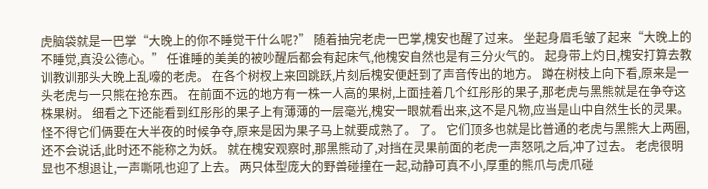虎脑袋就是一巴掌“大晚上的你不睡觉干什么呢?” 随着抽完老虎一巴掌,槐安也醒了过来。 坐起身眉毛皱了起来“大晚上的不睡觉,真没公德心。” 任谁睡的美美的被吵醒后都会有起床气,他槐安自然也是有三分火气的。 起身带上灼日,槐安打算去教训教训那头大晚上乱嚎的老虎。 在各个树杈上来回跳跃,片刻后槐安便赶到了声音传出的地方。 蹲在树枝上向下看,原来是一头老虎与一只熊在抢东西。 在前面不远的地方有一株一人高的果树,上面挂着几个红彤彤的果子,那老虎与黑熊就是在争夺这株果树。 细看之下还能看到红彤彤的果子上有薄薄的一层毫光,槐安一眼就看出来,这不是凡物,应当是山中自然生长的灵果。 怪不得它们俩要在大半夜的时候争夺,原来是因为果子马上就要成熟了。 了。 它们顶多也就是比普通的老虎与黑熊大上两圈,还不会说话,此时还不能称之为妖。 就在槐安观察时,那黑熊动了,对挡在灵果前面的老虎一声怒吼之后,冲了过去。 老虎很明显也不想退让,一声嘶吼也迎了上去。 两只体型庞大的野兽碰撞在一起,动静可真不小,厚重的熊爪与虎爪碰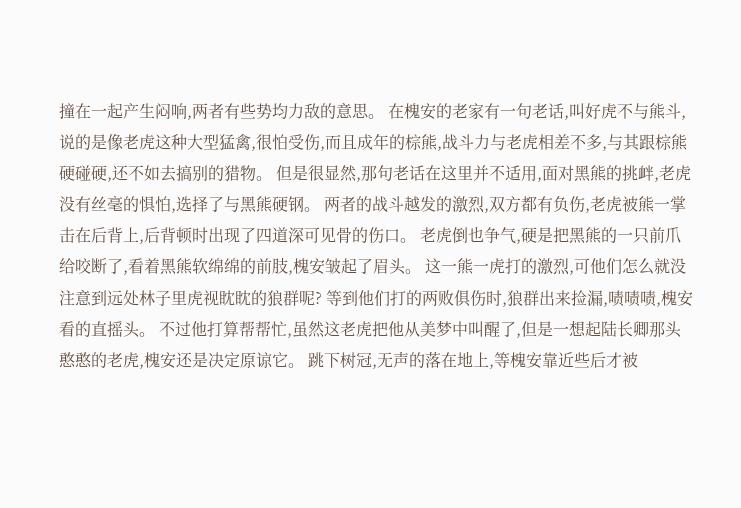撞在一起产生闷响,两者有些势均力敌的意思。 在槐安的老家有一句老话,叫好虎不与熊斗,说的是像老虎这种大型猛禽,很怕受伤,而且成年的棕熊,战斗力与老虎相差不多,与其跟棕熊硬碰硬,还不如去搞别的猎物。 但是很显然,那句老话在这里并不适用,面对黑熊的挑衅,老虎没有丝毫的惧怕,选择了与黑熊硬钢。 两者的战斗越发的激烈,双方都有负伤,老虎被熊一掌击在后背上,后背顿时出现了四道深可见骨的伤口。 老虎倒也争气,硬是把黑熊的一只前爪给咬断了,看着黑熊软绵绵的前肢,槐安皱起了眉头。 这一熊一虎打的激烈,可他们怎么就没注意到远处林子里虎视眈眈的狼群呢? 等到他们打的两败俱伤时,狼群出来捡漏,啧啧啧,槐安看的直摇头。 不过他打算帮帮忙,虽然这老虎把他从美梦中叫醒了,但是一想起陆长卿那头憨憨的老虎,槐安还是决定原谅它。 跳下树冠,无声的落在地上,等槐安靠近些后才被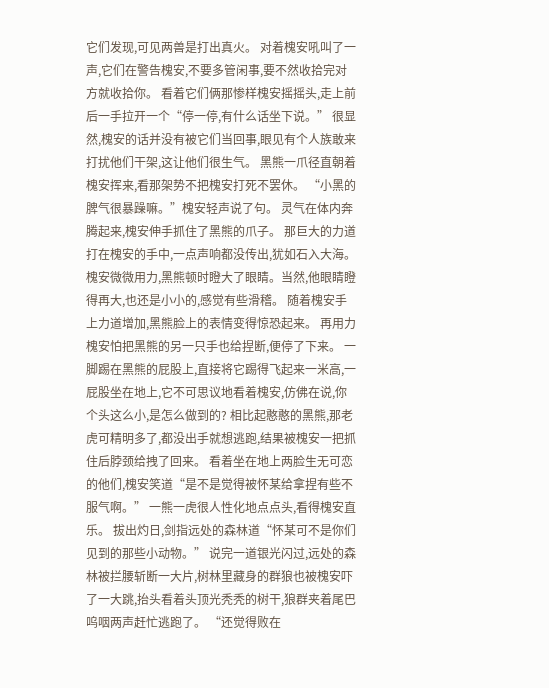它们发现,可见两兽是打出真火。 对着槐安吼叫了一声,它们在警告槐安,不要多管闲事,要不然收拾完对方就收拾你。 看着它们俩那惨样槐安摇摇头,走上前后一手拉开一个“停一停,有什么话坐下说。” 很显然,槐安的话并没有被它们当回事,眼见有个人族敢来打扰他们干架,这让他们很生气。 黑熊一爪径直朝着槐安挥来,看那架势不把槐安打死不罢休。 “小黑的脾气很暴躁嘛。”槐安轻声说了句。 灵气在体内奔腾起来,槐安伸手抓住了黑熊的爪子。 那巨大的力道打在槐安的手中,一点声响都没传出,犹如石入大海。 槐安微微用力,黑熊顿时瞪大了眼睛。当然,他眼睛瞪得再大,也还是小小的,感觉有些滑稽。 随着槐安手上力道增加,黑熊脸上的表情变得惊恐起来。 再用力槐安怕把黑熊的另一只手也给捏断,便停了下来。 一脚踢在黑熊的屁股上,直接将它踢得飞起来一米高,一屁股坐在地上,它不可思议地看着槐安,仿佛在说,你个头这么小,是怎么做到的? 相比起憨憨的黑熊,那老虎可精明多了,都没出手就想逃跑,结果被槐安一把抓住后脖颈给拽了回来。 看着坐在地上两脸生无可恋的他们,槐安笑道“是不是觉得被怀某给拿捏有些不服气啊。” 一熊一虎很人性化地点点头,看得槐安直乐。 拔出灼日,剑指远处的森林道“怀某可不是你们见到的那些小动物。” 说完一道银光闪过,远处的森林被拦腰斩断一大片,树林里藏身的群狼也被槐安吓了一大跳,抬头看着头顶光秃秃的树干,狼群夹着尾巴呜咽两声赶忙逃跑了。 “还觉得败在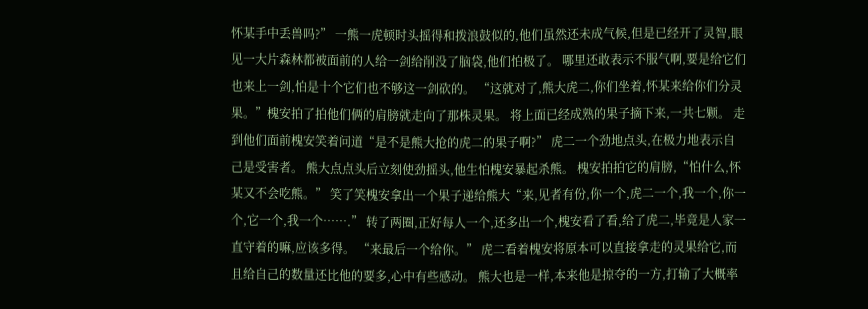怀某手中丢兽吗?” 一熊一虎顿时头摇得和拨浪鼓似的,他们虽然还未成气候,但是已经开了灵智,眼见一大片森林都被面前的人给一剑给削没了脑袋,他们怕极了。 哪里还敢表示不服气啊,要是给它们也来上一剑,怕是十个它们也不够这一剑砍的。 “这就对了,熊大虎二,你们坐着,怀某来给你们分灵果。”槐安拍了拍他们俩的肩膀就走向了那株灵果。 将上面已经成熟的果子摘下来,一共七颗。 走到他们面前槐安笑着问道“是不是熊大抢的虎二的果子啊?” 虎二一个劲地点头,在极力地表示自己是受害者。 熊大点点头后立刻使劲摇头,他生怕槐安暴起杀熊。 槐安拍拍它的肩膀,“怕什么,怀某又不会吃熊。” 笑了笑槐安拿出一个果子递给熊大“来,见者有份,你一个,虎二一个,我一个,你一个,它一个,我一个…….” 转了两圈,正好每人一个,还多出一个,槐安看了看,给了虎二,毕竟是人家一直守着的嘛,应该多得。 “来最后一个给你。” 虎二看着槐安将原本可以直接拿走的灵果给它,而且给自己的数量还比他的要多,心中有些感动。 熊大也是一样,本来他是掠夺的一方,打输了大概率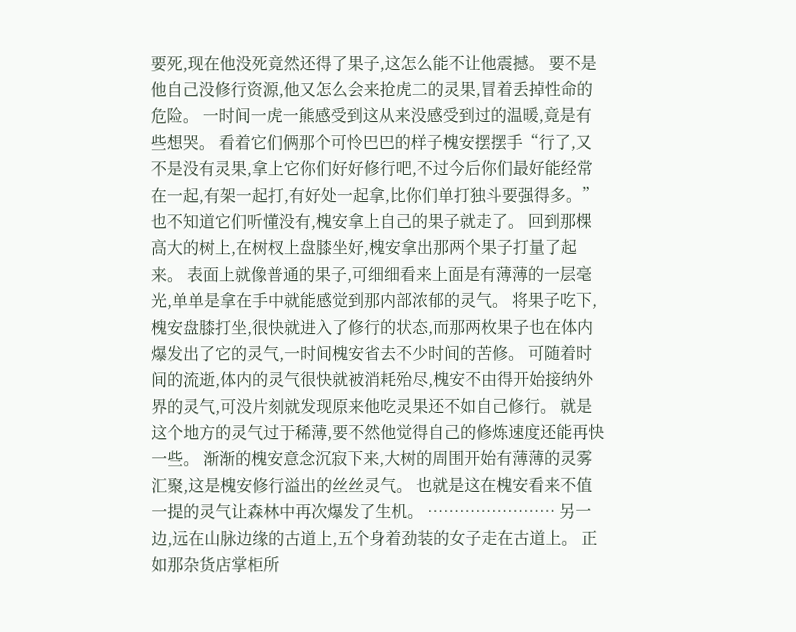要死,现在他没死竟然还得了果子,这怎么能不让他震撼。 要不是他自己没修行资源,他又怎么会来抢虎二的灵果,冒着丢掉性命的危险。 一时间一虎一熊感受到这从来没感受到过的温暖,竟是有些想哭。 看着它们俩那个可怜巴巴的样子槐安摆摆手“行了,又不是没有灵果,拿上它你们好好修行吧,不过今后你们最好能经常在一起,有架一起打,有好处一起拿,比你们单打独斗要强得多。” 也不知道它们听懂没有,槐安拿上自己的果子就走了。 回到那棵高大的树上,在树杈上盘膝坐好,槐安拿出那两个果子打量了起来。 表面上就像普通的果子,可细细看来上面是有薄薄的一层毫光,单单是拿在手中就能感觉到那内部浓郁的灵气。 将果子吃下,槐安盘膝打坐,很快就进入了修行的状态,而那两枚果子也在体内爆发出了它的灵气,一时间槐安省去不少时间的苦修。 可随着时间的流逝,体内的灵气很快就被消耗殆尽,槐安不由得开始接纳外界的灵气,可没片刻就发现原来他吃灵果还不如自己修行。 就是这个地方的灵气过于稀薄,要不然他觉得自己的修炼速度还能再快一些。 渐渐的槐安意念沉寂下来,大树的周围开始有薄薄的灵雾汇聚,这是槐安修行溢出的丝丝灵气。 也就是这在槐安看来不值一提的灵气让森林中再次爆发了生机。 …………………… 另一边,远在山脉边缘的古道上,五个身着劲装的女子走在古道上。 正如那杂货店掌柜所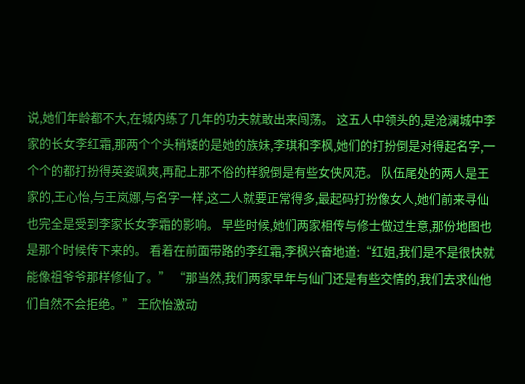说,她们年龄都不大,在城内练了几年的功夫就敢出来闯荡。 这五人中领头的,是沧澜城中李家的长女李红霜,那两个个头稍矮的是她的族妹,李琪和李枫,她们的打扮倒是对得起名字,一个个的都打扮得英姿飒爽,再配上那不俗的样貌倒是有些女侠风范。 队伍尾处的两人是王家的,王心怡,与王岚娜,与名字一样,这二人就要正常得多,最起码打扮像女人,她们前来寻仙也完全是受到李家长女李霜的影响。 早些时候,她们两家相传与修士做过生意,那份地图也是那个时候传下来的。 看着在前面带路的李红霜,李枫兴奋地道:“红姐,我们是不是很快就能像祖爷爷那样修仙了。” “那当然,我们两家早年与仙门还是有些交情的,我们去求仙他们自然不会拒绝。” 王欣怡激动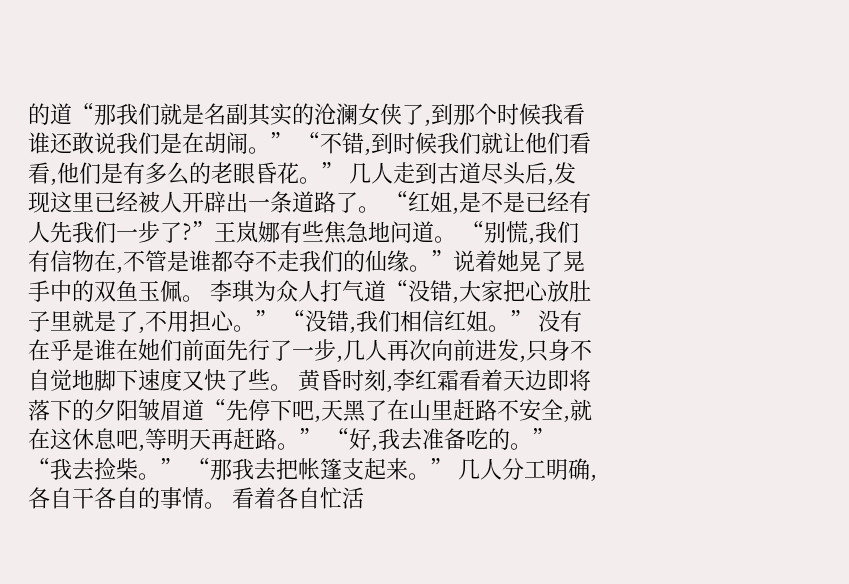的道“那我们就是名副其实的沧澜女侠了,到那个时候我看谁还敢说我们是在胡闹。” “不错,到时候我们就让他们看看,他们是有多么的老眼昏花。” 几人走到古道尽头后,发现这里已经被人开辟出一条道路了。 “红姐,是不是已经有人先我们一步了?”王岚娜有些焦急地问道。 “别慌,我们有信物在,不管是谁都夺不走我们的仙缘。”说着她晃了晃手中的双鱼玉佩。 李琪为众人打气道“没错,大家把心放肚子里就是了,不用担心。” “没错,我们相信红姐。” 没有在乎是谁在她们前面先行了一步,几人再次向前进发,只身不自觉地脚下速度又快了些。 黄昏时刻,李红霜看着天边即将落下的夕阳皱眉道“先停下吧,天黑了在山里赶路不安全,就在这休息吧,等明天再赶路。” “好,我去准备吃的。” “我去捡柴。” “那我去把帐篷支起来。” 几人分工明确,各自干各自的事情。 看着各自忙活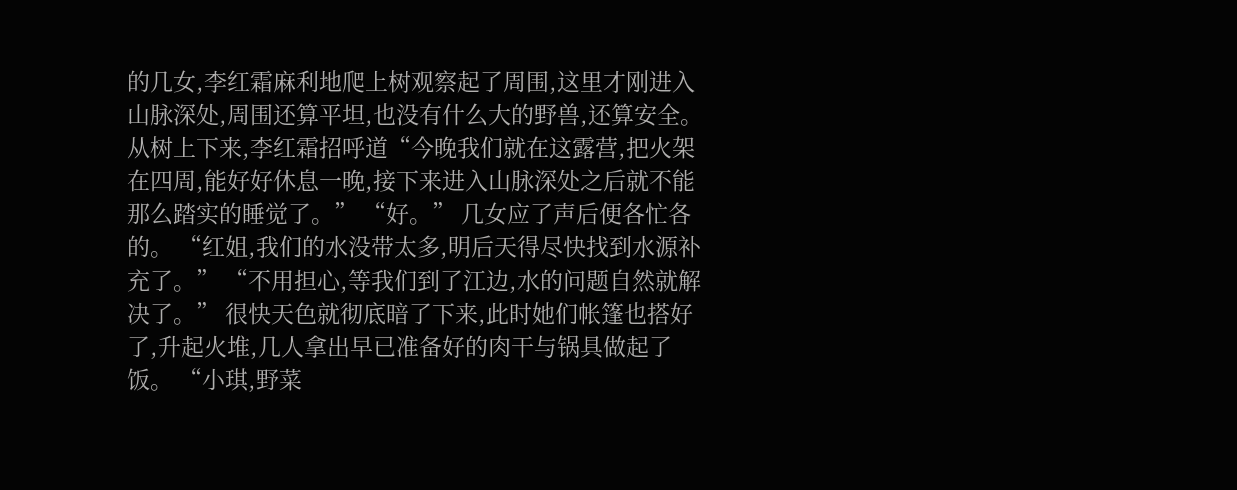的几女,李红霜麻利地爬上树观察起了周围,这里才刚进入山脉深处,周围还算平坦,也没有什么大的野兽,还算安全。从树上下来,李红霜招呼道“今晚我们就在这露营,把火架在四周,能好好休息一晚,接下来进入山脉深处之后就不能那么踏实的睡觉了。” “好。” 几女应了声后便各忙各的。 “红姐,我们的水没带太多,明后天得尽快找到水源补充了。” “不用担心,等我们到了江边,水的问题自然就解决了。” 很快天色就彻底暗了下来,此时她们帐篷也搭好了,升起火堆,几人拿出早已准备好的肉干与锅具做起了饭。 “小琪,野菜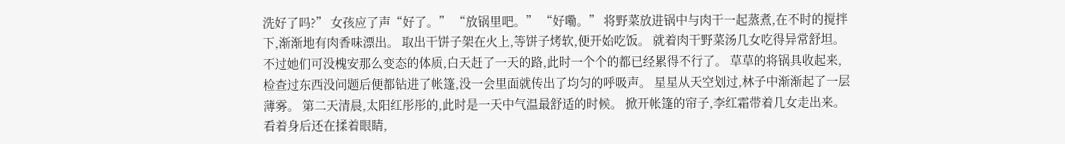洗好了吗?” 女孩应了声“好了。” “放锅里吧。” “好嘞。” 将野菜放进锅中与肉干一起蒸煮,在不时的搅拌下,渐渐地有肉香味漂出。 取出干饼子架在火上,等饼子烤软,便开始吃饭。 就着肉干野菜汤几女吃得异常舒坦。 不过她们可没槐安那么变态的体质,白天赶了一天的路,此时一个个的都已经累得不行了。 草草的将锅具收起来,检查过东西没问题后便都钻进了帐篷,没一会里面就传出了均匀的呼吸声。 星星从天空划过,林子中渐渐起了一层薄雾。 第二天清晨,太阳红彤彤的,此时是一天中气温最舒适的时候。 掀开帐篷的帘子,李红霜带着几女走出来。 看着身后还在揉着眼睛,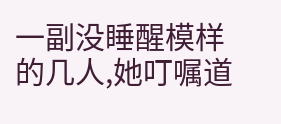一副没睡醒模样的几人,她叮嘱道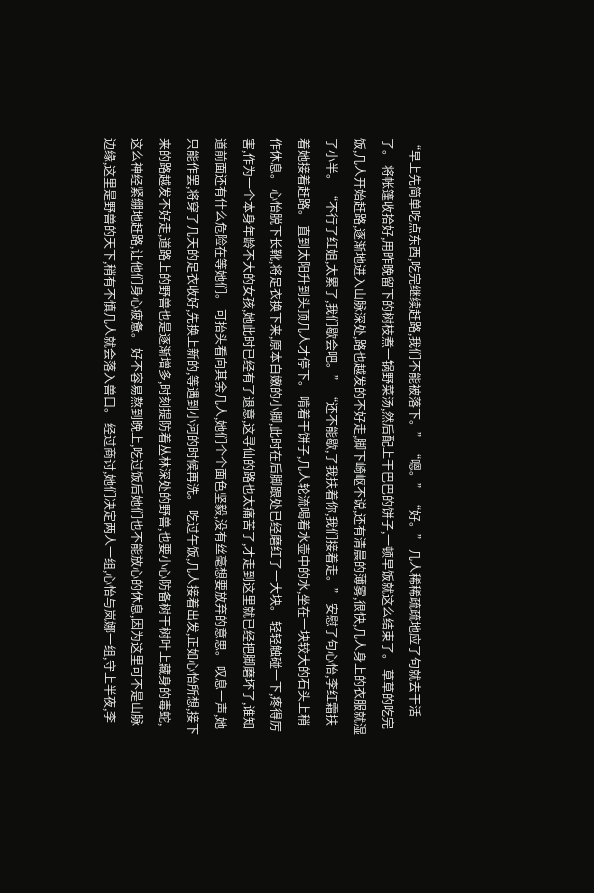“早上先简单吃点东西,吃完继续赶路,我们不能被落下。” “嗯。” “好。” 几人稀稀疏疏地应了句就去干活了。 将帐篷收拾好,用昨晚留下的树枝煮一锅野菜汤,然后配上干巴巴的饼子,一顿早饭就这么结束了。 草草的吃完饭,几人开始赶路,逐渐地进入山脉深处,路也越发的不好走,脚下崎岖不说,还有清晨的薄雾,很快,几人身上的衣服就湿了小半。 “不行了红姐,太累了,我们歇会吧。” “还不能歇,了我扶着你,我们接着走。” 安慰了句心怡,李红霜扶着她接着赶路。 直到太阳升到头顶几人才停下。 啃着干饼子,几人轮流喝着水壶中的水,坐在一块较大的石头上稍作休息。 心怡脱下长靴,将足衣换下来,原本白嫩的小脚,此时在后脚跟处已经磨红了一大块。 轻轻触碰一下,疼得厉害,作为一个本身年龄不大的女孩,她此时已经有了退意,这寻仙的路也太痛苦了,才走到这里就已经把脚磨坏了,谁知道前面还有什么危险在等她们。 可抬头看向其余几人,她们个个面色坚毅,没有丝毫想要放弃的意思。 叹息一声,她只能作罢,将穿了几天的足衣收好,先换上新的,等遇到小河的时候再洗。 吃过午饭,几人接着出发,正如心怡所想,接下来的路越发不好走,道路上的野兽也是逐渐增多,时刻提防着丛林深处的野兽,也要小心防备树干树叶上藏身的毒蛇,这么神经紧绷地赶路,让他们身心疲惫。 好不容易熬到晚上,吃过饭后她们也不能放心的休息,因为这里可不是山脉边缘,这里是野兽的天下,稍有不慎几人就会落入兽口。 经过商讨,她们决定两人一组,心怡与岚娜一组,守上半夜,李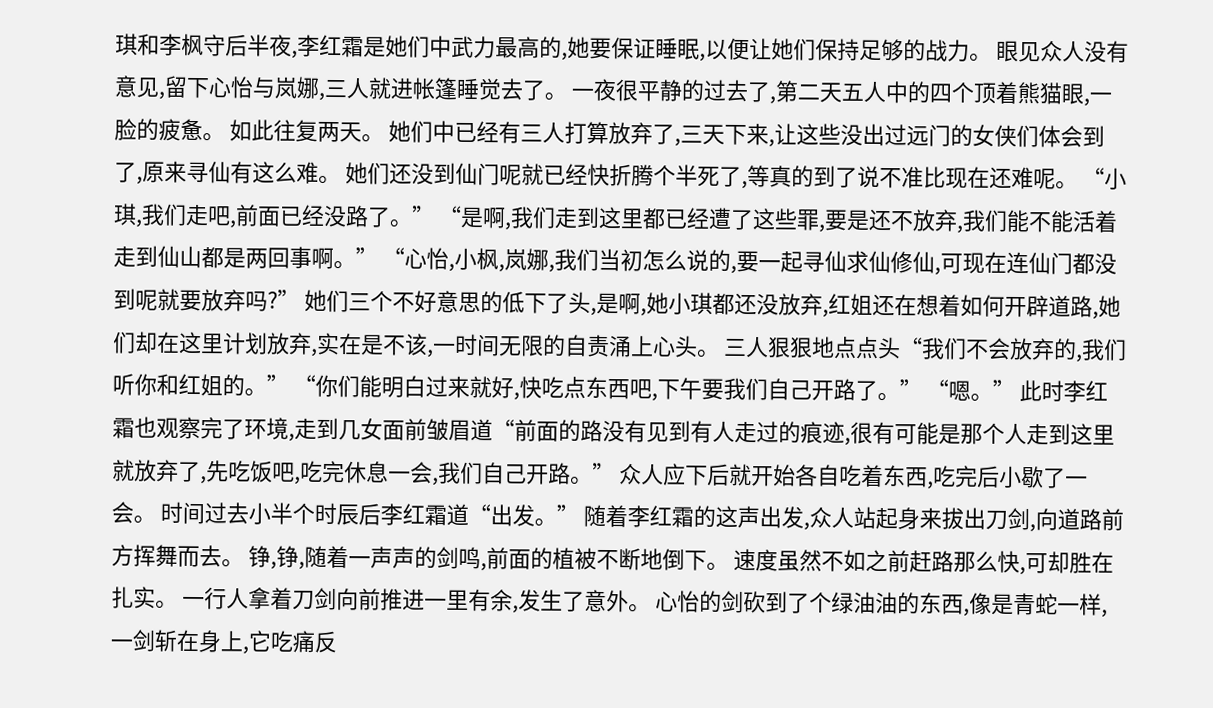琪和李枫守后半夜,李红霜是她们中武力最高的,她要保证睡眠,以便让她们保持足够的战力。 眼见众人没有意见,留下心怡与岚娜,三人就进帐篷睡觉去了。 一夜很平静的过去了,第二天五人中的四个顶着熊猫眼,一脸的疲惫。 如此往复两天。 她们中已经有三人打算放弃了,三天下来,让这些没出过远门的女侠们体会到了,原来寻仙有这么难。 她们还没到仙门呢就已经快折腾个半死了,等真的到了说不准比现在还难呢。 “小琪,我们走吧,前面已经没路了。” “是啊,我们走到这里都已经遭了这些罪,要是还不放弃,我们能不能活着走到仙山都是两回事啊。” “心怡,小枫,岚娜,我们当初怎么说的,要一起寻仙求仙修仙,可现在连仙门都没到呢就要放弃吗?” 她们三个不好意思的低下了头,是啊,她小琪都还没放弃,红姐还在想着如何开辟道路,她们却在这里计划放弃,实在是不该,一时间无限的自责涌上心头。 三人狠狠地点点头“我们不会放弃的,我们听你和红姐的。” “你们能明白过来就好,快吃点东西吧,下午要我们自己开路了。” “嗯。” 此时李红霜也观察完了环境,走到几女面前皱眉道“前面的路没有见到有人走过的痕迹,很有可能是那个人走到这里就放弃了,先吃饭吧,吃完休息一会,我们自己开路。” 众人应下后就开始各自吃着东西,吃完后小歇了一会。 时间过去小半个时辰后李红霜道“出发。” 随着李红霜的这声出发,众人站起身来拔出刀剑,向道路前方挥舞而去。 铮,铮,随着一声声的剑鸣,前面的植被不断地倒下。 速度虽然不如之前赶路那么快,可却胜在扎实。 一行人拿着刀剑向前推进一里有余,发生了意外。 心怡的剑砍到了个绿油油的东西,像是青蛇一样,一剑斩在身上,它吃痛反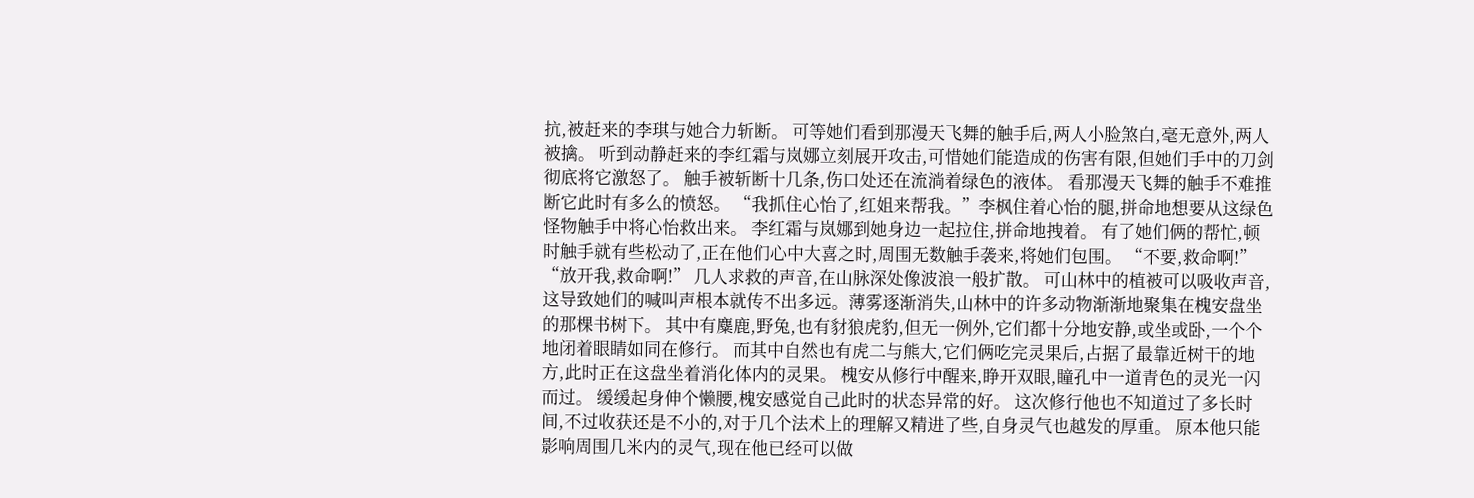抗,被赶来的李琪与她合力斩断。 可等她们看到那漫天飞舞的触手后,两人小脸煞白,毫无意外,两人被擒。 听到动静赶来的李红霜与岚娜立刻展开攻击,可惜她们能造成的伤害有限,但她们手中的刀剑彻底将它激怒了。 触手被斩断十几条,伤口处还在流淌着绿色的液体。 看那漫天飞舞的触手不难推断它此时有多么的愤怒。 “我抓住心怡了,红姐来帮我。”李枫住着心怡的腿,拼命地想要从这绿色怪物触手中将心怡救出来。 李红霜与岚娜到她身边一起拉住,拼命地拽着。 有了她们俩的帮忙,顿时触手就有些松动了,正在他们心中大喜之时,周围无数触手袭来,将她们包围。 “不要,救命啊!” “放开我,救命啊!” 几人求救的声音,在山脉深处像波浪一般扩散。 可山林中的植被可以吸收声音,这导致她们的喊叫声根本就传不出多远。薄雾逐渐消失,山林中的许多动物渐渐地聚集在槐安盘坐的那棵书树下。 其中有麋鹿,野兔,也有豺狼虎豹,但无一例外,它们都十分地安静,或坐或卧,一个个地闭着眼睛如同在修行。 而其中自然也有虎二与熊大,它们俩吃完灵果后,占据了最靠近树干的地方,此时正在这盘坐着消化体内的灵果。 槐安从修行中醒来,睁开双眼,瞳孔中一道青色的灵光一闪而过。 缓缓起身伸个懒腰,槐安感觉自己此时的状态异常的好。 这次修行他也不知道过了多长时间,不过收获还是不小的,对于几个法术上的理解又精进了些,自身灵气也越发的厚重。 原本他只能影响周围几米内的灵气,现在他已经可以做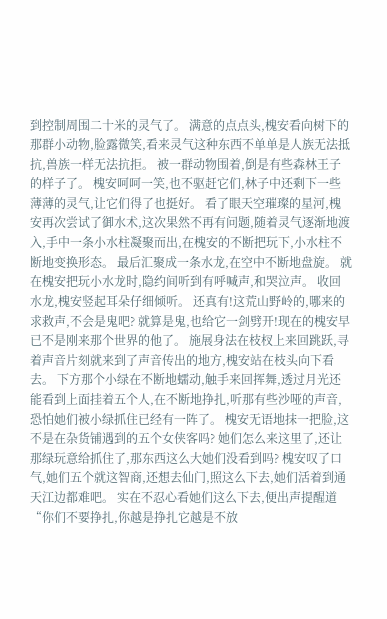到控制周围二十米的灵气了。 满意的点点头,槐安看向树下的那群小动物,脸露微笑,看来灵气这种东西不单单是人族无法抵抗,兽族一样无法抗拒。 被一群动物围着,倒是有些森林王子的样子了。 槐安呵呵一笑,也不驱赶它们,林子中还剩下一些薄薄的灵气,让它们得了也挺好。 看了眼天空璀璨的星河,槐安再次尝试了御水术,这次果然不再有问题,随着灵气逐渐地渡入,手中一条小水柱凝聚而出,在槐安的不断把玩下,小水柱不断地变换形态。 最后汇聚成一条水龙,在空中不断地盘旋。 就在槐安把玩小水龙时,隐约间听到有呼喊声,和哭泣声。 收回水龙,槐安竖起耳朵仔细倾听。 还真有!这荒山野岭的,哪来的求救声,不会是鬼吧? 就算是鬼,也给它一剑劈开!现在的槐安早已不是刚来那个世界的他了。 施展身法在枝杈上来回跳跃,寻着声音片刻就来到了声音传出的地方,槐安站在枝头向下看去。 下方那个小绿在不断地蠕动,触手来回挥舞,透过月光还能看到上面挂着五个人,在不断地挣扎,听那有些沙哑的声音,恐怕她们被小绿抓住已经有一阵了。 槐安无语地抹一把脸,这不是在杂货铺遇到的五个女侠客吗? 她们怎么来这里了,还让那绿玩意给抓住了,那东西这么大她们没看到吗? 槐安叹了口气,她们五个就这智商,还想去仙门,照这么下去,她们活着到通天江边都难吧。 实在不忍心看她们这么下去,便出声提醒道“你们不要挣扎,你越是挣扎它越是不放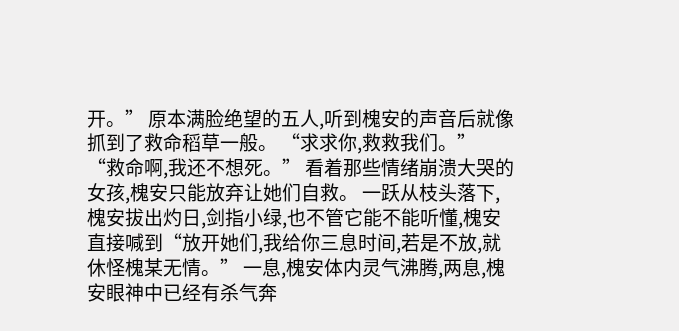开。” 原本满脸绝望的五人,听到槐安的声音后就像抓到了救命稻草一般。 “求求你,救救我们。” “救命啊,我还不想死。” 看着那些情绪崩溃大哭的女孩,槐安只能放弃让她们自救。 一跃从枝头落下,槐安拔出灼日,剑指小绿,也不管它能不能听懂,槐安直接喊到“放开她们,我给你三息时间,若是不放,就休怪槐某无情。” 一息,槐安体内灵气沸腾,两息,槐安眼神中已经有杀气奔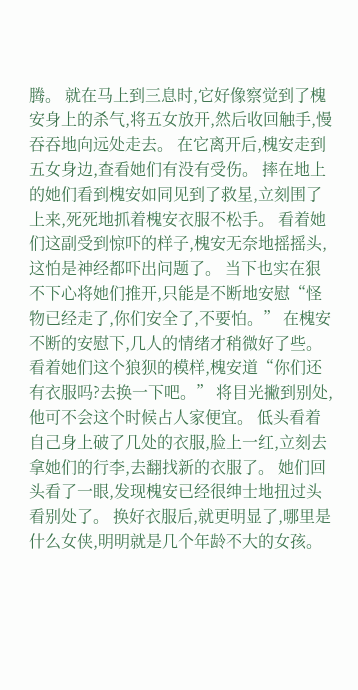腾。 就在马上到三息时,它好像察觉到了槐安身上的杀气,将五女放开,然后收回触手,慢吞吞地向远处走去。 在它离开后,槐安走到五女身边,查看她们有没有受伤。 摔在地上的她们看到槐安如同见到了救星,立刻围了上来,死死地抓着槐安衣服不松手。 看着她们这副受到惊吓的样子,槐安无奈地摇摇头,这怕是神经都吓出问题了。 当下也实在狠不下心将她们推开,只能是不断地安慰“怪物已经走了,你们安全了,不要怕。” 在槐安不断的安慰下,几人的情绪才稍微好了些。 看着她们这个狼狈的模样,槐安道“你们还有衣服吗?去换一下吧。” 将目光撇到别处,他可不会这个时候占人家便宜。 低头看着自己身上破了几处的衣服,脸上一红,立刻去拿她们的行李,去翻找新的衣服了。 她们回头看了一眼,发现槐安已经很绅士地扭过头看别处了。 换好衣服后,就更明显了,哪里是什么女侠,明明就是几个年龄不大的女孩。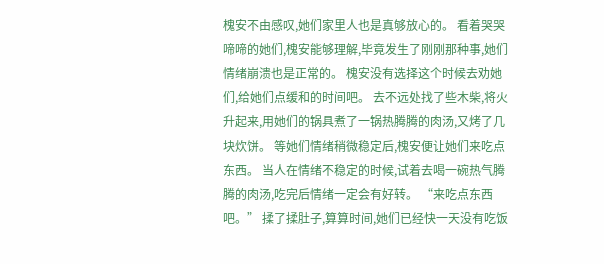槐安不由感叹,她们家里人也是真够放心的。 看着哭哭啼啼的她们,槐安能够理解,毕竟发生了刚刚那种事,她们情绪崩溃也是正常的。 槐安没有选择这个时候去劝她们,给她们点缓和的时间吧。 去不远处找了些木柴,将火升起来,用她们的锅具煮了一锅热腾腾的肉汤,又烤了几块炊饼。 等她们情绪稍微稳定后,槐安便让她们来吃点东西。 当人在情绪不稳定的时候,试着去喝一碗热气腾腾的肉汤,吃完后情绪一定会有好转。 “来吃点东西吧。” 揉了揉肚子,算算时间,她们已经快一天没有吃饭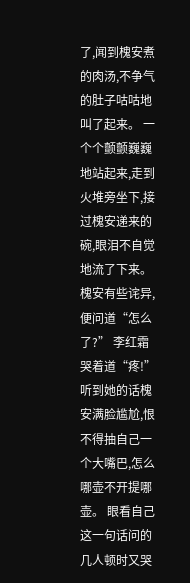了,闻到槐安煮的肉汤,不争气的肚子咕咕地叫了起来。 一个个颤颤巍巍地站起来,走到火堆旁坐下,接过槐安递来的碗,眼泪不自觉地流了下来。 槐安有些诧异,便问道“怎么了?” 李红霜哭着道“疼!” 听到她的话槐安满脸尴尬,恨不得抽自己一个大嘴巴,怎么哪壶不开提哪壶。 眼看自己这一句话问的几人顿时又哭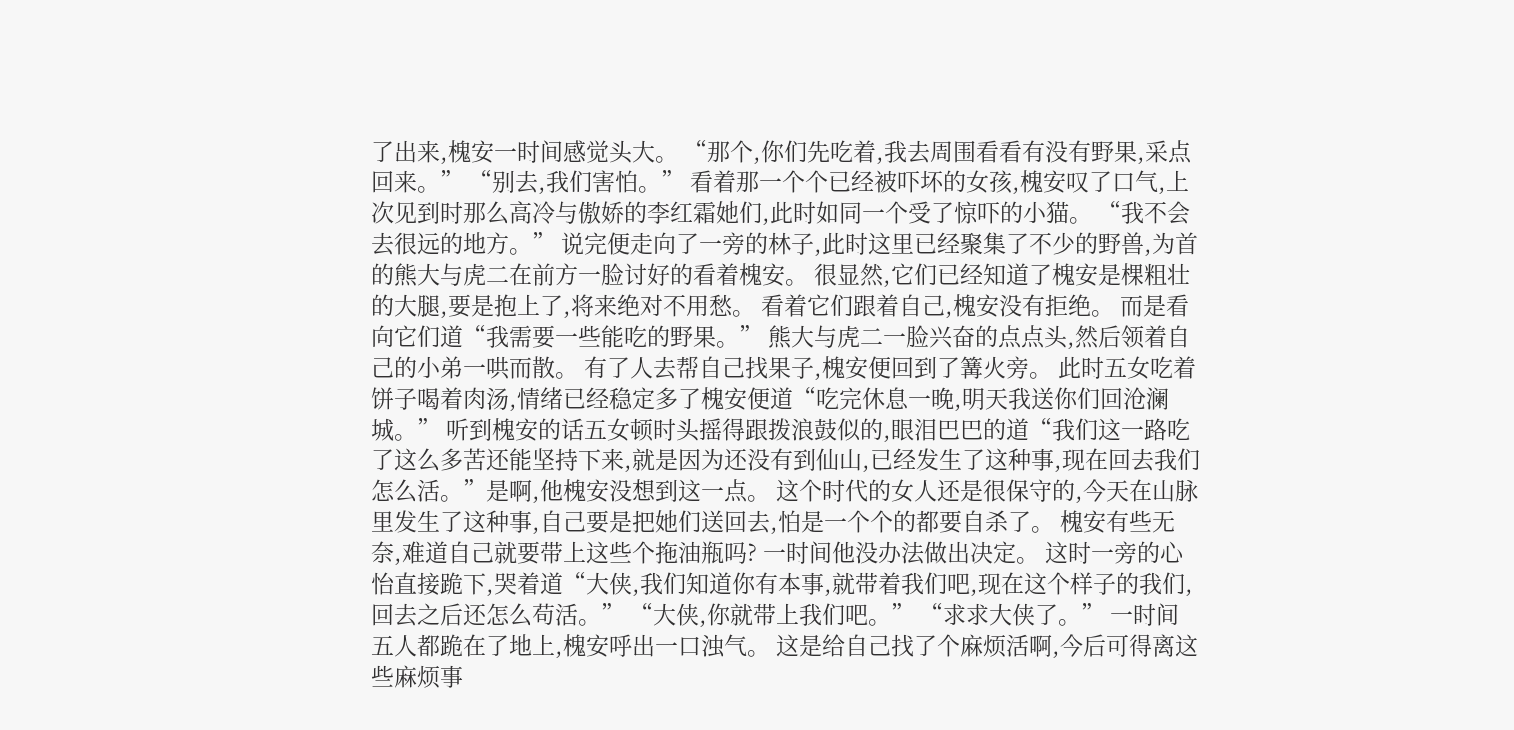了出来,槐安一时间感觉头大。 “那个,你们先吃着,我去周围看看有没有野果,采点回来。” “别去,我们害怕。” 看着那一个个已经被吓坏的女孩,槐安叹了口气,上次见到时那么高冷与傲娇的李红霜她们,此时如同一个受了惊吓的小猫。 “我不会去很远的地方。” 说完便走向了一旁的林子,此时这里已经聚集了不少的野兽,为首的熊大与虎二在前方一脸讨好的看着槐安。 很显然,它们已经知道了槐安是棵粗壮的大腿,要是抱上了,将来绝对不用愁。 看着它们跟着自己,槐安没有拒绝。 而是看向它们道“我需要一些能吃的野果。” 熊大与虎二一脸兴奋的点点头,然后领着自己的小弟一哄而散。 有了人去帮自己找果子,槐安便回到了篝火旁。 此时五女吃着饼子喝着肉汤,情绪已经稳定多了槐安便道“吃完休息一晚,明天我送你们回沧澜城。” 听到槐安的话五女顿时头摇得跟拨浪鼓似的,眼泪巴巴的道“我们这一路吃了这么多苦还能坚持下来,就是因为还没有到仙山,已经发生了这种事,现在回去我们怎么活。”是啊,他槐安没想到这一点。 这个时代的女人还是很保守的,今天在山脉里发生了这种事,自己要是把她们送回去,怕是一个个的都要自杀了。 槐安有些无奈,难道自己就要带上这些个拖油瓶吗? 一时间他没办法做出决定。 这时一旁的心怡直接跪下,哭着道“大侠,我们知道你有本事,就带着我们吧,现在这个样子的我们,回去之后还怎么苟活。” “大侠,你就带上我们吧。” “求求大侠了。” 一时间五人都跪在了地上,槐安呼出一口浊气。 这是给自己找了个麻烦活啊,今后可得离这些麻烦事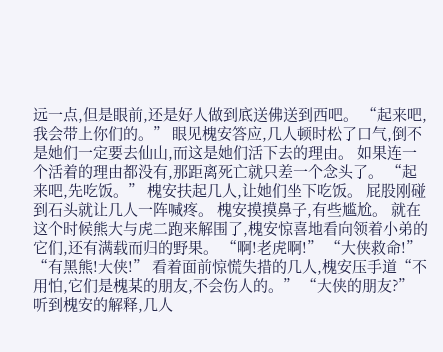远一点,但是眼前,还是好人做到底送佛送到西吧。 “起来吧,我会带上你们的。” 眼见槐安答应,几人顿时松了口气,倒不是她们一定要去仙山,而这是她们活下去的理由。 如果连一个活着的理由都没有,那距离死亡就只差一个念头了。 “起来吧,先吃饭。” 槐安扶起几人,让她们坐下吃饭。 屁股刚碰到石头就让几人一阵喊疼。 槐安摸摸鼻子,有些尴尬。 就在这个时候熊大与虎二跑来解围了,槐安惊喜地看向领着小弟的它们,还有满载而归的野果。 “啊!老虎啊!” “大侠救命!” “有黑熊!大侠!” 看着面前惊慌失措的几人,槐安压手道“不用怕,它们是槐某的朋友,不会伤人的。” “大侠的朋友?” 听到槐安的解释,几人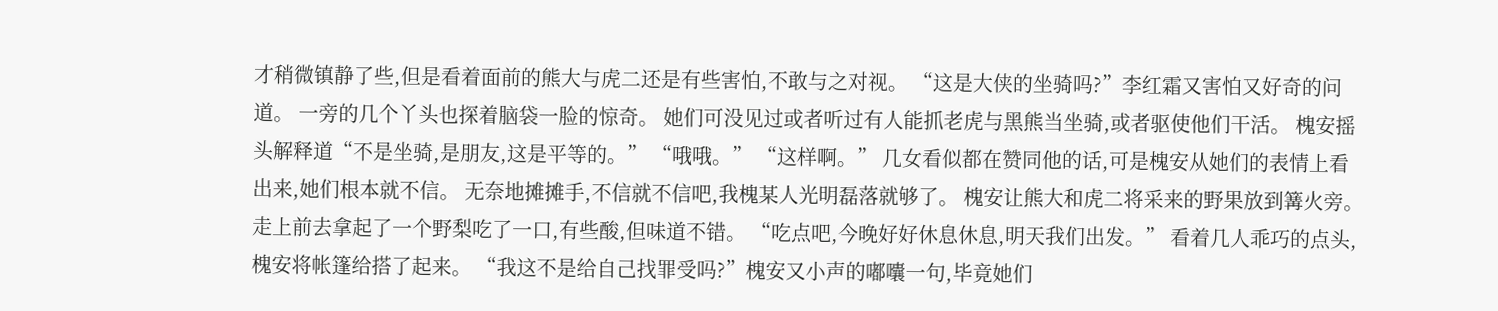才稍微镇静了些,但是看着面前的熊大与虎二还是有些害怕,不敢与之对视。 “这是大侠的坐骑吗?”李红霜又害怕又好奇的问道。 一旁的几个丫头也探着脑袋一脸的惊奇。 她们可没见过或者听过有人能抓老虎与黑熊当坐骑,或者驱使他们干活。 槐安摇头解释道“不是坐骑,是朋友,这是平等的。” “哦哦。” “这样啊。” 几女看似都在赞同他的话,可是槐安从她们的表情上看出来,她们根本就不信。 无奈地摊摊手,不信就不信吧,我槐某人光明磊落就够了。 槐安让熊大和虎二将采来的野果放到篝火旁。 走上前去拿起了一个野梨吃了一口,有些酸,但味道不错。 “吃点吧,今晚好好休息休息,明天我们出发。” 看着几人乖巧的点头,槐安将帐篷给搭了起来。 “我这不是给自己找罪受吗?”槐安又小声的嘟囔一句,毕竟她们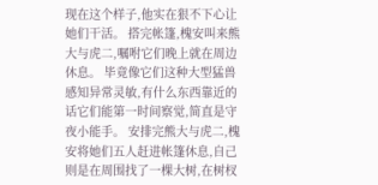现在这个样子,他实在狠不下心让她们干活。 搭完帐篷,槐安叫来熊大与虎二,嘱咐它们晚上就在周边休息。 毕竟像它们这种大型猛兽感知异常灵敏,有什么东西靠近的话它们能第一时间察觉,简直是守夜小能手。 安排完熊大与虎二,槐安将她们五人赶进帐篷休息,自己则是在周围找了一棵大树,在树杈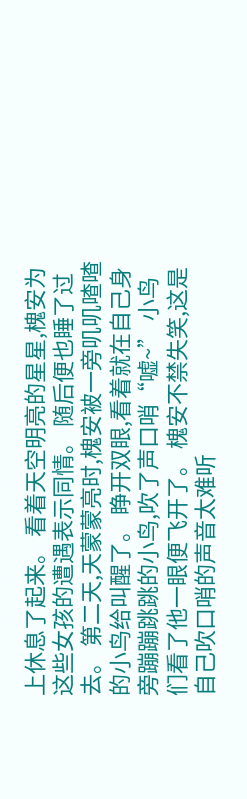上休息了起来。 看着天空明亮的星星,槐安为这些女孩的遭遇表示同情。 随后便也睡了过去。 第二天,天蒙蒙亮时,槐安被一旁叽叽喳喳的小鸟给叫醒了。 睁开双眼,看着就在自己身旁蹦蹦跳跳的小鸟,吹了声口哨“嘘~” 小鸟们看了他一眼便飞开了。 槐安不禁失笑,这是自己吹口哨的声音太难听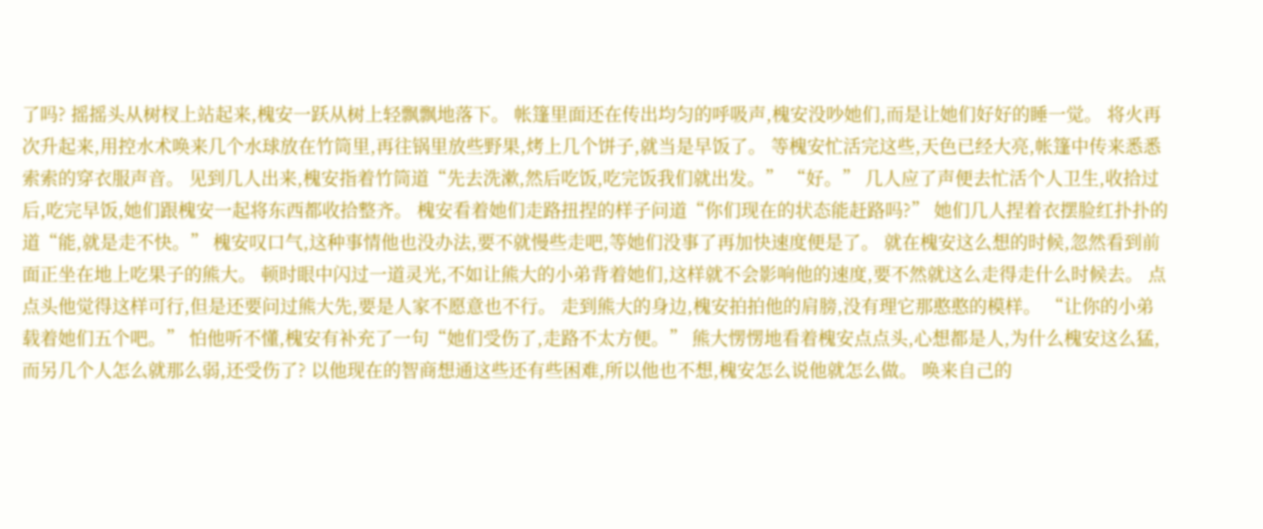了吗? 摇摇头从树杈上站起来,槐安一跃从树上轻飘飘地落下。 帐篷里面还在传出均匀的呼吸声,槐安没吵她们,而是让她们好好的睡一觉。 将火再次升起来,用控水术唤来几个水球放在竹筒里,再往锅里放些野果,烤上几个饼子,就当是早饭了。 等槐安忙活完这些,天色已经大亮,帐篷中传来悉悉索索的穿衣服声音。 见到几人出来,槐安指着竹筒道“先去洗漱,然后吃饭,吃完饭我们就出发。” “好。” 几人应了声便去忙活个人卫生,收拾过后,吃完早饭,她们跟槐安一起将东西都收拾整齐。 槐安看着她们走路扭捏的样子问道“你们现在的状态能赶路吗?” 她们几人捏着衣摆脸红扑扑的道“能,就是走不快。” 槐安叹口气,这种事情他也没办法,要不就慢些走吧,等她们没事了再加快速度便是了。 就在槐安这么想的时候,忽然看到前面正坐在地上吃果子的熊大。 顿时眼中闪过一道灵光,不如让熊大的小弟背着她们,这样就不会影响他的速度,要不然就这么走得走什么时候去。 点点头他觉得这样可行,但是还要问过熊大先,要是人家不愿意也不行。 走到熊大的身边,槐安拍拍他的肩膀,没有理它那憨憨的模样。 “让你的小弟载着她们五个吧。” 怕他听不懂,槐安有补充了一句“她们受伤了,走路不太方便。” 熊大愣愣地看着槐安点点头,心想都是人,为什么槐安这么猛,而另几个人怎么就那么弱,还受伤了? 以他现在的智商想通这些还有些困难,所以他也不想,槐安怎么说他就怎么做。 唤来自己的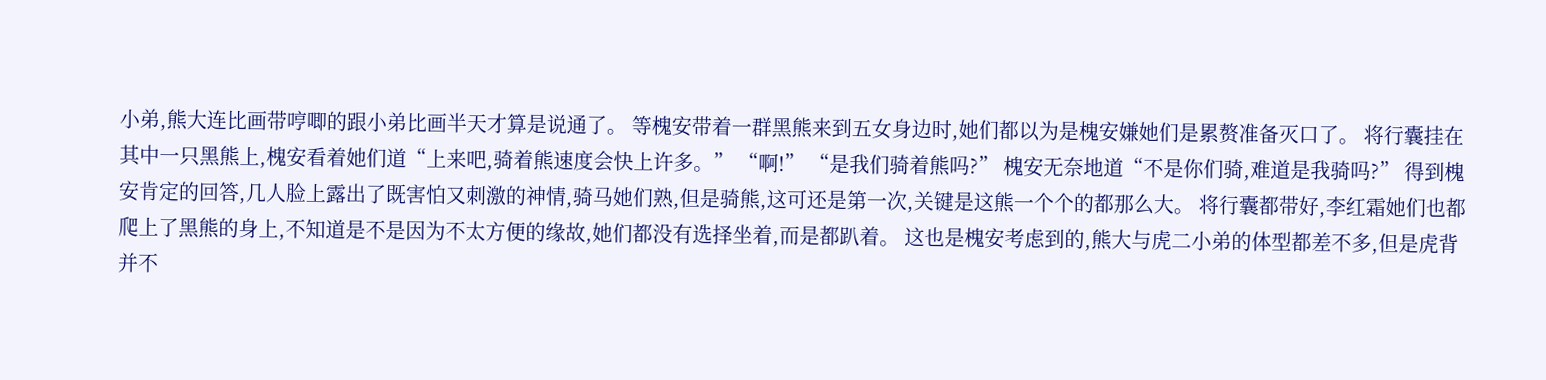小弟,熊大连比画带哼唧的跟小弟比画半天才算是说通了。 等槐安带着一群黑熊来到五女身边时,她们都以为是槐安嫌她们是累赘准备灭口了。 将行囊挂在其中一只黑熊上,槐安看着她们道“上来吧,骑着熊速度会快上许多。” “啊!” “是我们骑着熊吗?” 槐安无奈地道“不是你们骑,难道是我骑吗?” 得到槐安肯定的回答,几人脸上露出了既害怕又刺激的神情,骑马她们熟,但是骑熊,这可还是第一次,关键是这熊一个个的都那么大。 将行囊都带好,李红霜她们也都爬上了黑熊的身上,不知道是不是因为不太方便的缘故,她们都没有选择坐着,而是都趴着。 这也是槐安考虑到的,熊大与虎二小弟的体型都差不多,但是虎背并不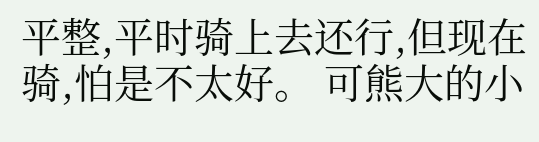平整,平时骑上去还行,但现在骑,怕是不太好。 可熊大的小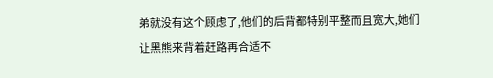弟就没有这个顾虑了,他们的后背都特别平整而且宽大,她们让黑熊来背着赶路再合适不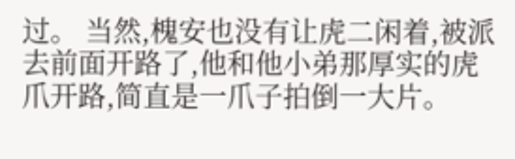过。 当然,槐安也没有让虎二闲着,被派去前面开路了,他和他小弟那厚实的虎爪开路,简直是一爪子拍倒一大片。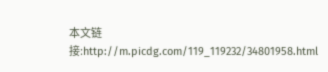本文链接:http://m.picdg.com/119_119232/34801958.html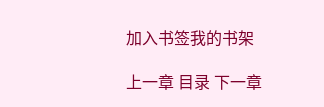加入书签我的书架

上一章 目录 下一章